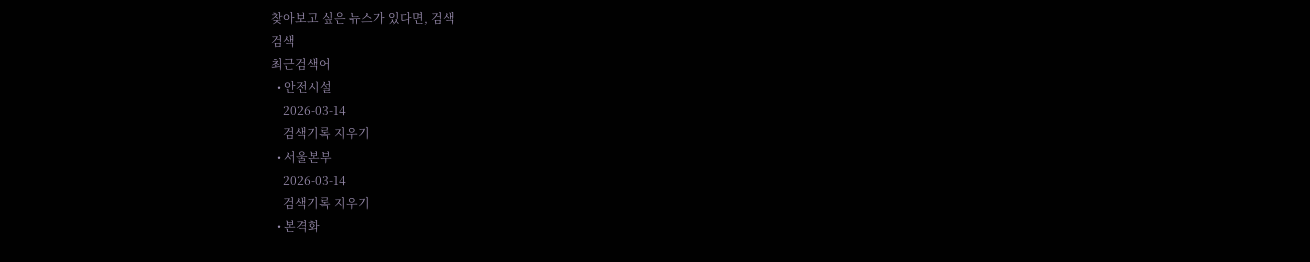찾아보고 싶은 뉴스가 있다면, 검색
검색
최근검색어
  • 안전시설
    2026-03-14
    검색기록 지우기
  • 서울본부
    2026-03-14
    검색기록 지우기
  • 본격화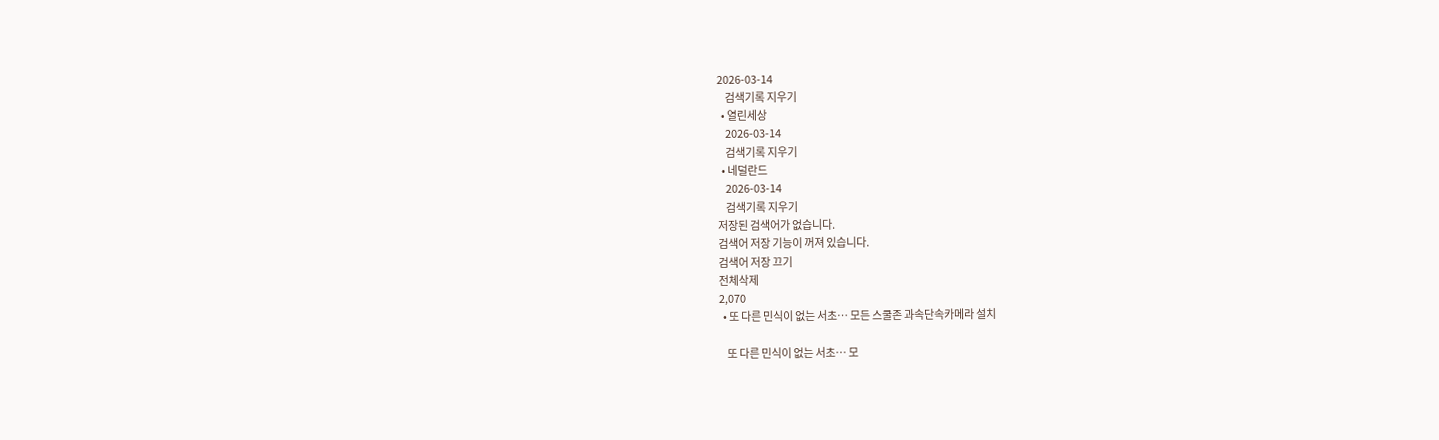2026-03-14
    검색기록 지우기
  • 열린세상
    2026-03-14
    검색기록 지우기
  • 네덜란드
    2026-03-14
    검색기록 지우기
저장된 검색어가 없습니다.
검색어 저장 기능이 꺼져 있습니다.
검색어 저장 끄기
전체삭제
2,070
  • 또 다른 민식이 없는 서초… 모든 스쿨존 과속단속카메라 설치

    또 다른 민식이 없는 서초… 모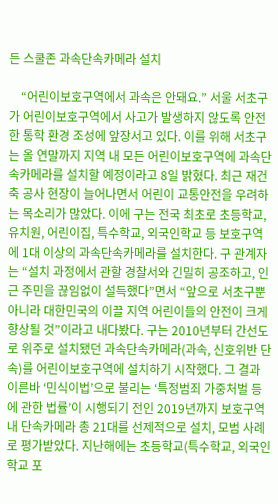든 스쿨존 과속단속카메라 설치

    “어린이보호구역에서 과속은 안돼요.” 서울 서초구가 어린이보호구역에서 사고가 발생하지 않도록 안전한 통학 환경 조성에 앞장서고 있다. 이를 위해 서초구는 올 연말까지 지역 내 모든 어린이보호구역에 과속단속카메라를 설치할 예정이라고 8일 밝혔다. 최근 재건축 공사 현장이 늘어나면서 어린이 교통안전을 우려하는 목소리가 많았다. 이에 구는 전국 최초로 초등학교, 유치원, 어린이집, 특수학교, 외국인학교 등 보호구역에 1대 이상의 과속단속카메라를 설치한다. 구 관계자는 “설치 과정에서 관할 경찰서와 긴밀히 공조하고, 인근 주민을 끊임없이 설득했다”면서 “앞으로 서초구뿐 아니라 대한민국의 이끌 지역 어린이들의 안전이 크게 향상될 것”이라고 내다봤다. 구는 2010년부터 간선도로 위주로 설치됐던 과속단속카메라(과속, 신호위반 단속)를 어린이보호구역에 설치하기 시작했다. 그 결과 이른바 ‘민식이법’으로 불리는 ‘특정범죄 가중처벌 등에 관한 법률’이 시행되기 전인 2019년까지 보호구역 내 단속카메라 총 21대를 선제적으로 설치, 모범 사례로 평가받았다. 지난해에는 초등학교(특수학교, 외국인 학교 포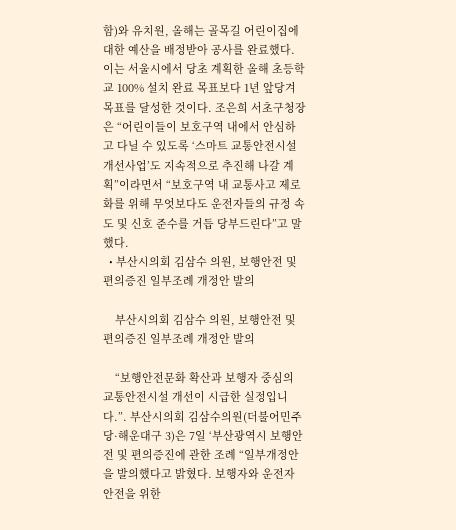함)와 유치원, 올해는 골목길 어린이집에 대한 예산을 배정받아 공사를 완료했다. 이는 서울시에서 당초 계획한 올해 초등학교 100% 설치 완료 목표보다 1년 앞당겨 목표를 달성한 것이다. 조은희 서초구청장은 “어린이들이 보호구역 내에서 안심하고 다닐 수 있도록 ‘스마트 교통안전시설 개선사업’도 지속적으로 추진해 나갈 계획”이라면서 “보호구역 내 교통사고 제로화를 위해 무엇보다도 운전자들의 규정 속도 및 신호 준수를 거듭 당부드린다”고 말했다.
  • 부산시의회 김삼수 의원, 보행안전 및 편의증진 일부조례 개정안 발의

    부산시의회 김삼수 의원, 보행안전 및 편의증진 일부조례 개정안 발의

    “보행안전문화 확산과 보행자 중심의 교통안전시설 개선이 시급한 실정입니다.”. 부산시의회 김삼수의원(더불어민주당·해운대구 3)은 7일 ‘부산광역시 보행안전 및 편의증진에 관한 조례 “일부개정안을 발의했다고 밝혔다. 보행자와 운전자 안전을 위한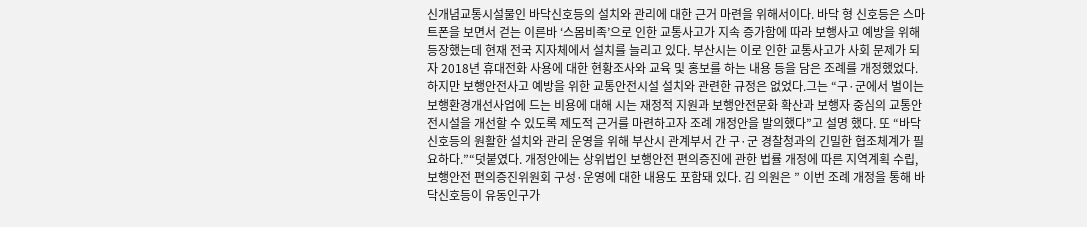신개념교통시설물인 바닥신호등의 설치와 관리에 대한 근거 마련을 위해서이다. 바닥 형 신호등은 스마트폰을 보면서 걷는 이른바 ‘스몸비족’으로 인한 교통사고가 지속 증가함에 따라 보행사고 예방을 위해 등장했는데 현재 전국 지자체에서 설치를 늘리고 있다. 부산시는 이로 인한 교통사고가 사회 문제가 되자 2018년 휴대전화 사용에 대한 현황조사와 교육 및 홍보를 하는 내용 등을 담은 조례를 개정했었다. 하지만 보행안전사고 예방을 위한 교통안전시설 설치와 관련한 규정은 없었다.그는 “구·군에서 벌이는 보행환경개선사업에 드는 비용에 대해 시는 재정적 지원과 보행안전문화 확산과 보행자 중심의 교통안전시설을 개선할 수 있도록 제도적 근거를 마련하고자 조례 개정안을 발의했다”고 설명 했다. 또 “바닥신호등의 원활한 설치와 관리 운영을 위해 부산시 관계부서 간 구·군 경찰청과의 긴밀한 협조체계가 필요하다.”“덧붙였다. 개정안에는 상위법인 보행안전 편의증진에 관한 법률 개정에 따른 지역계획 수립, 보행안전 편의증진위원회 구성·운영에 대한 내용도 포함돼 있다. 김 의원은 ” 이번 조례 개정을 통해 바닥신호등이 유동인구가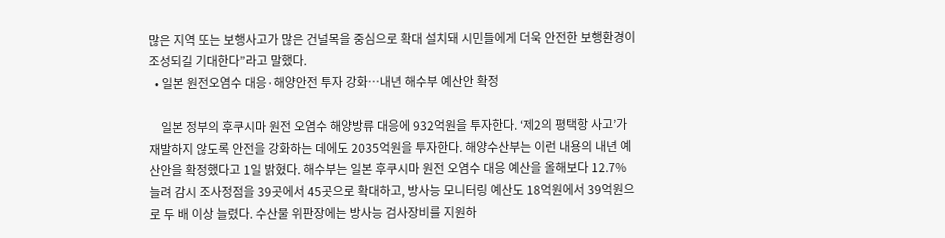많은 지역 또는 보행사고가 많은 건널목을 중심으로 확대 설치돼 시민들에게 더욱 안전한 보행환경이 조성되길 기대한다”라고 말했다.
  • 일본 원전오염수 대응·해양안전 투자 강화…내년 해수부 예산안 확정

    일본 정부의 후쿠시마 원전 오염수 해양방류 대응에 932억원을 투자한다. ‘제2의 평택항 사고’가 재발하지 않도록 안전을 강화하는 데에도 2035억원을 투자한다. 해양수산부는 이런 내용의 내년 예산안을 확정했다고 1일 밝혔다. 해수부는 일본 후쿠시마 원전 오염수 대응 예산을 올해보다 12.7% 늘려 감시 조사정점을 39곳에서 45곳으로 확대하고, 방사능 모니터링 예산도 18억원에서 39억원으로 두 배 이상 늘렸다. 수산물 위판장에는 방사능 검사장비를 지원하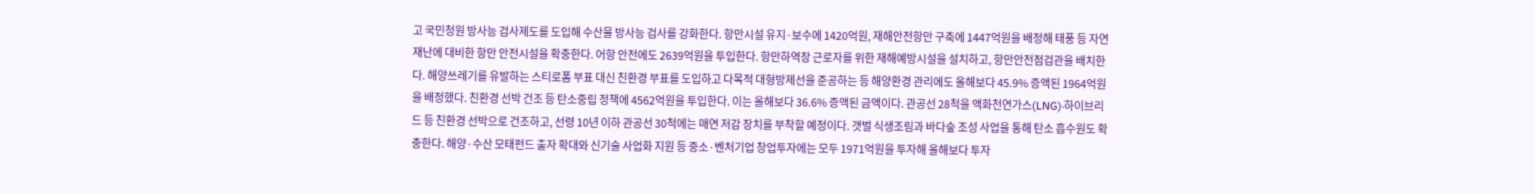고 국민청원 방사능 검사제도를 도입해 수산물 방사능 검사를 강화한다. 항만시설 유지·보수에 1420억원, 재해안전항만 구축에 1447억원을 배정해 태풍 등 자연재난에 대비한 항만 안전시설을 확충한다. 어항 안전에도 2639억원을 투입한다. 항만하역장 근로자를 위한 재해예방시설을 설치하고, 항만안전점검관을 배치한다. 해양쓰레기를 유발하는 스티로폼 부표 대신 친환경 부표를 도입하고 다목적 대형방제선을 준공하는 등 해양환경 관리에도 올해보다 45.9% 증액된 1964억원을 배정했다. 친환경 선박 건조 등 탄소중립 정책에 4562억원을 투입한다. 이는 올해보다 36.6% 증액된 금액이다. 관공선 28척을 액화천연가스(LNG)·하이브리드 등 친환경 선박으로 건조하고, 선령 10년 이하 관공선 30척에는 매연 저감 장치를 부착할 예정이다. 갯벌 식생조림과 바다숲 조성 사업을 통해 탄소 흡수원도 확충한다. 해양·수산 모태펀드 출자 확대와 신기술 사업화 지원 등 중소·벤처기업 창업투자에는 모두 1971억원을 투자해 올해보다 투자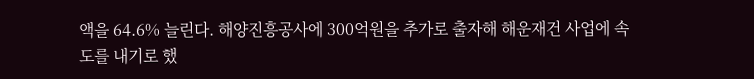액을 64.6% 늘린다. 해양진흥공사에 300억원을 추가로 출자해 해운재건 사업에 속도를 내기로 했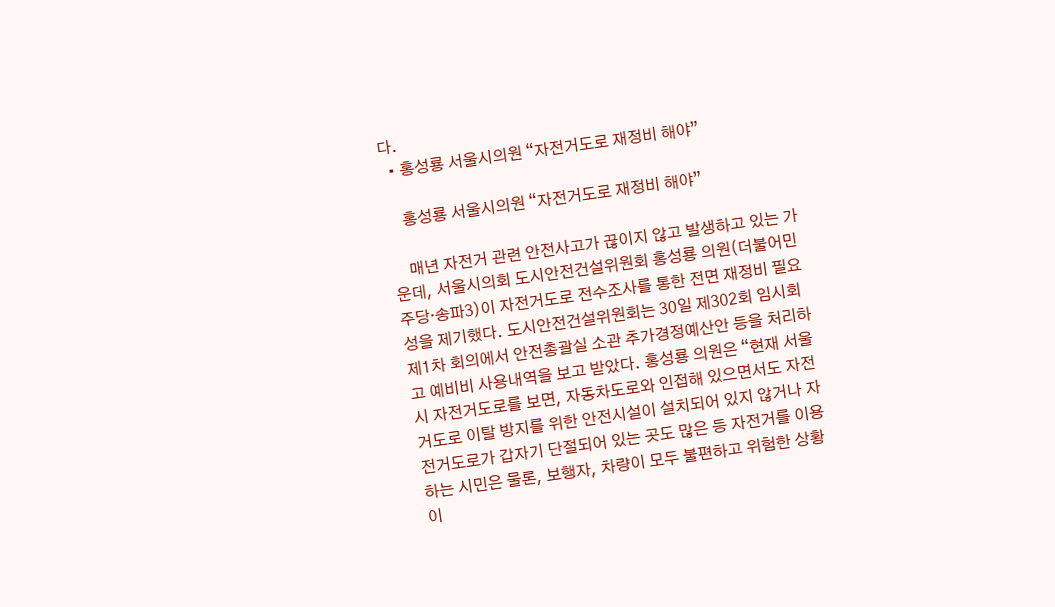다.
  • 홍성룡 서울시의원 “자전거도로 재정비 해야”

    홍성룡 서울시의원 “자전거도로 재정비 해야”

    매년 자전거 관련 안전사고가 끊이지 않고 발생하고 있는 가운데, 서울시의회 도시안전건설위원회 홍성룡 의원(더불어민주당·송파3)이 자전거도로 전수조사를 통한 전면 재정비 필요성을 제기했다. 도시안전건설위원회는 30일 제302회 임시회 제1차 회의에서 안전총괄실 소관 추가경정예산안 등을 처리하고 예비비 사용내역을 보고 받았다. 홍성룡 의원은 “현재 서울시 자전거도로를 보면, 자동차도로와 인접해 있으면서도 자전거도로 이탈 방지를 위한 안전시설이 설치되어 있지 않거나 자전거도로가 갑자기 단절되어 있는 곳도 많은 등 자전거를 이용하는 시민은 물론, 보행자, 차량이 모두 불편하고 위험한 상황이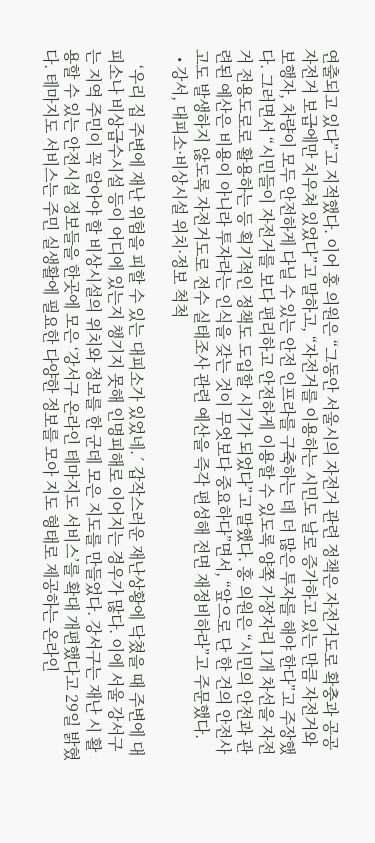연출되고 있다”고 지적했다. 이어 홍 의원은 “그동안 서울시의 자전거 관련 정책은 자전거도로 확충과 공공자전거 보급에만 치우쳐 있었다”고 말하고, “자전거를 이용하는 시민도 날로 증가하고 있는 만큼 자전거와 보행자, 차량이 모두 안전하게 다닐 수 있는 안전 인프라를 구축하는 데 더 많은 투자를 해야 한다”고 주장했다. 그러면서 “시민들이 자전거를 보다 편리하고 안전하게 이용할 수 있도록 양쪽 가장자리 1개 차선을 자전거 전용도로로 활용하는 등 획기적인 정책도 도입할 시기가 되었다”고 말했다. 홍 의원은 “시민의 안전과 관련된 예산은 비용이 아니라 투자라는 인식을 갖는 것이 무엇보다 중요하다”면서, “앞으로 단 한 건의 안전사고도 발생하지 않도록 자전거도로 전수 실태조사 관련 예산을 즉각 편성해 전면 재정비하라”고 주문했다.
  • 강서, 대피소·비상시설 위치·정보 척척

    ‘우리 집 주변에 재난 위험을 피할 수 있는 대피소가 있었네.´ 갑작스러운 재난상황에 닥쳤을 때 주변에 대피소나 비상급수시설 등이 어디에 있는지 챙기지 못해 인명피해로 이어지는 경우가 많다. 이에 서울 강서구는 지역 주민이 꼭 알아야 할 비상시설의 위치와 정보를 한 군데 모은 지도를 만들었다. 강서구는 재난 시 활용할 수 있는 안전시설 정보들을 한곳에 모은 ‘강서구 온라인 테마지도 서비스’를 확대 개편했다고 29일 밝혔다. 테마지도 서비스는 주민 실생활에 필요한 다양한 정보를 모아 지도 형태로 제공하는 온라인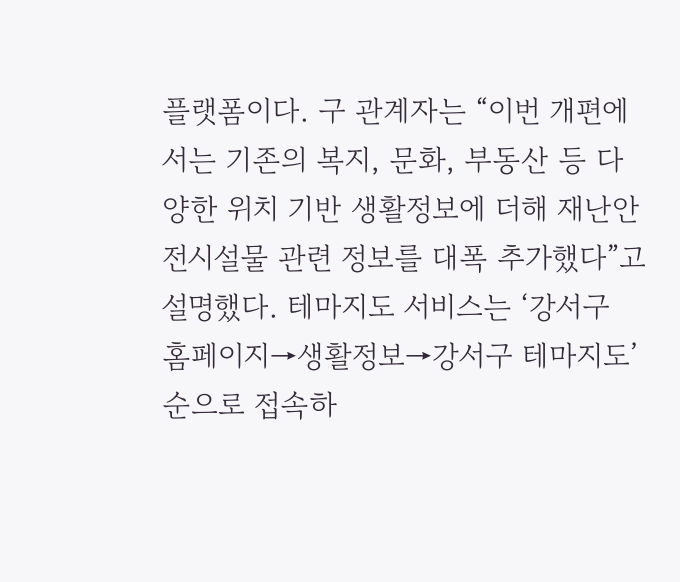플랫폼이다. 구 관계자는 “이번 개편에서는 기존의 복지, 문화, 부동산 등 다양한 위치 기반 생활정보에 더해 재난안전시설물 관련 정보를 대폭 추가했다”고 설명했다. 테마지도 서비스는 ‘강서구 홈페이지→생활정보→강서구 테마지도’ 순으로 접속하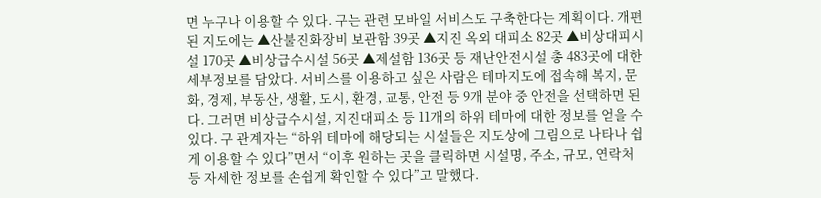면 누구나 이용할 수 있다. 구는 관련 모바일 서비스도 구축한다는 계획이다. 개편된 지도에는 ▲산불진화장비 보관함 39곳 ▲지진 옥외 대피소 82곳 ▲비상대피시설 170곳 ▲비상급수시설 56곳 ▲제설함 136곳 등 재난안전시설 총 483곳에 대한 세부정보를 담았다. 서비스를 이용하고 싶은 사람은 테마지도에 접속해 복지, 문화, 경제, 부동산, 생활, 도시, 환경, 교통, 안전 등 9개 분야 중 안전을 선택하면 된다. 그러면 비상급수시설, 지진대피소 등 11개의 하위 테마에 대한 정보를 얻을 수 있다. 구 관계자는 “하위 테마에 해당되는 시설들은 지도상에 그림으로 나타나 쉽게 이용할 수 있다”면서 “이후 원하는 곳을 클릭하면 시설명, 주소, 규모, 연락처 등 자세한 정보를 손쉽게 확인할 수 있다”고 말했다.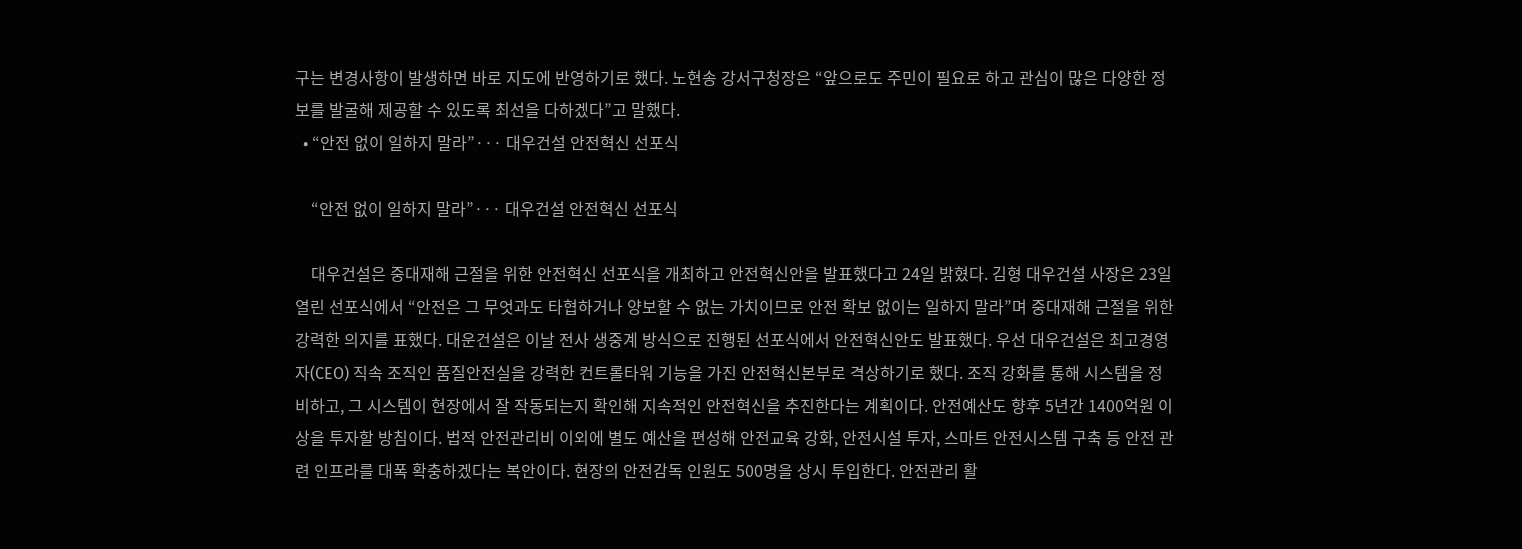구는 변경사항이 발생하면 바로 지도에 반영하기로 했다. 노현송 강서구청장은 “앞으로도 주민이 필요로 하고 관심이 많은 다양한 정보를 발굴해 제공할 수 있도록 최선을 다하겠다”고 말했다.
  • “안전 없이 일하지 말라”··· 대우건설 안전혁신 선포식

    “안전 없이 일하지 말라”··· 대우건설 안전혁신 선포식

    대우건설은 중대재해 근절을 위한 안전혁신 선포식을 개최하고 안전혁신안을 발표했다고 24일 밝혔다. 김형 대우건설 사장은 23일 열린 선포식에서 “안전은 그 무엇과도 타협하거나 양보할 수 없는 가치이므로 안전 확보 없이는 일하지 말라”며 중대재해 근절을 위한 강력한 의지를 표했다. 대운건설은 이날 전사 생중계 방식으로 진행된 선포식에서 안전혁신안도 발표했다. 우선 대우건설은 최고경영자(CEO) 직속 조직인 품질안전실을 강력한 컨트롤타워 기능을 가진 안전혁신본부로 격상하기로 했다. 조직 강화를 통해 시스템을 정비하고, 그 시스템이 현장에서 잘 작동되는지 확인해 지속적인 안전혁신을 추진한다는 계획이다. 안전예산도 향후 5년간 1400억원 이상을 투자할 방침이다. 법적 안전관리비 이외에 별도 예산을 편성해 안전교육 강화, 안전시설 투자, 스마트 안전시스템 구축 등 안전 관련 인프라를 대폭 확충하겠다는 복안이다. 현장의 안전감독 인원도 500명을 상시 투입한다. 안전관리 활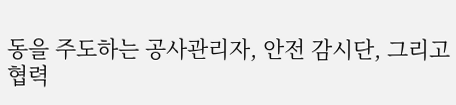동을 주도하는 공사관리자, 안전 감시단, 그리고 협력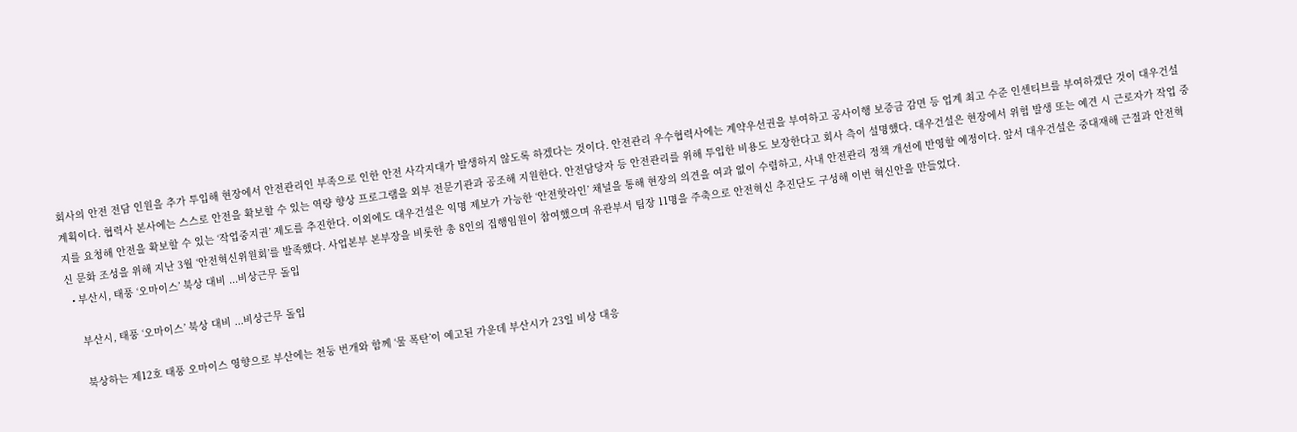회사의 안전 전담 인원을 추가 투입해 현장에서 안전관리인 부족으로 인한 안전 사각지대가 발생하지 않도록 하겠다는 것이다. 안전관리 우수협력사에는 계약우선권을 부여하고 공사이행 보증금 감면 등 업계 최고 수준 인센티브를 부여하겠단 것이 대우건설 계획이다. 협력사 본사에는 스스로 안전을 확보할 수 있는 역량 향상 프로그램을 외부 전문기관과 공조해 지원한다. 안전담당자 등 안전관리를 위해 투입한 비용도 보장한다고 회사 측이 설명했다. 대우건설은 현장에서 위험 발생 또는 예견 시 근로자가 작업 중지를 요청해 안전을 확보할 수 있는 ‘작업중지권’ 제도를 추진한다. 이외에도 대우건설은 익명 제보가 가능한 ‘안전핫라인’ 채널을 통해 현장의 의견을 여과 없이 수렴하고, 사내 안전관리 정책 개선에 반영할 예정이다. 앞서 대우건설은 중대재해 근절과 안전혁신 문화 조성을 위해 지난 3월 ‘안전혁신위원회’를 발족했다. 사업본부 본부장을 비롯한 총 8인의 집행임원이 참여했으며 유관부서 팀장 11명을 주축으로 안전혁신 추진단도 구성해 이번 혁신안을 만들었다.
  • 부산시, 태풍 ‘오마이스’ 북상 대비 ...비상근무 돌입

    부산시, 태풍 ‘오마이스’ 북상 대비 ...비상근무 돌입

    북상하는 제12호 태풍 오마이스 영향으로 부산에는 천둥 번개와 함께 ‘물 폭탄’이 예고된 가운데 부산시가 23일 비상 대응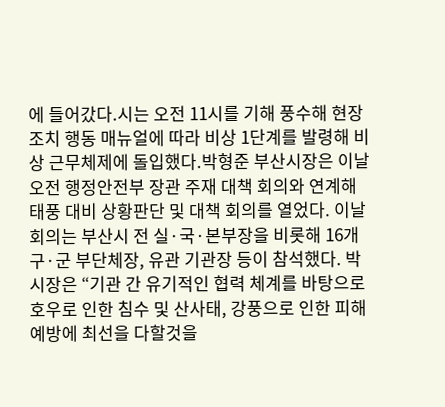에 들어갔다.시는 오전 11시를 기해 풍수해 현장 조치 행동 매뉴얼에 따라 비상 1단계를 발령해 비상 근무체제에 돌입했다.박형준 부산시장은 이날 오전 행정안전부 장관 주재 대책 회의와 연계해 태풍 대비 상황판단 및 대책 회의를 열었다. 이날 회의는 부산시 전 실·국·본부장을 비롯해 16개 구·군 부단체장, 유관 기관장 등이 참석했다. 박 시장은 “기관 간 유기적인 협력 체계를 바탕으로 호우로 인한 침수 및 산사태, 강풍으로 인한 피해 예방에 최선을 다할것을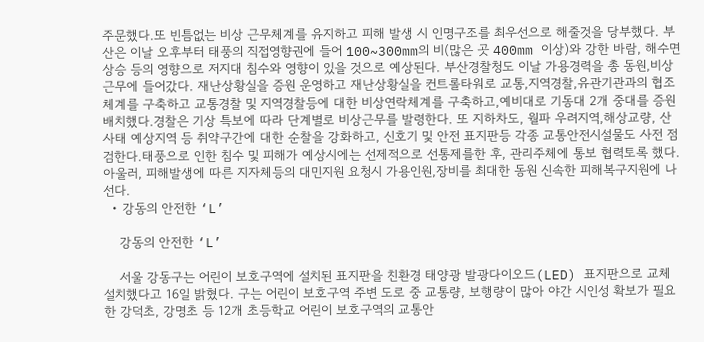주문했다.또 빈틈없는 비상 근무체계를 유지하고 피해 발생 시 인명구조를 최우선으로 해줄것을 당부했다. 부산은 이날 오후부터 태풍의 직접영향권에 들어 100~300mm의 비(많은 곳 400mm 이상)와 강한 바람, 해수면 상승 등의 영향으로 저지대 침수와 영향이 있을 것으로 예상된다. 부산경찰청도 이날 가용경력을 총 동원,비상근무에 들어갔다. 재난상황실을 증원 운영하고 재난상황실을 컨트롤타워로 교통,지역경찰,유관기관과의 협조 체계를 구축하고 교통경찰 및 지역경찰등에 대한 비상연락체계를 구축하고,예비대로 기동대 2개 중대를 증원 배치했다.경찰은 기상 특보에 따라 단계별로 비상근무를 발령한다. 또 지하차도, 월파 우려지역,해상교량, 산사태 예상지역 등 취약구간에 대한 순찰을 강화하고, 신호기 및 안전 표지판등 각종 교통안전시설물도 사전 점검한다.태풍으로 인한 침수 및 피해가 예상시에는 선제적으로 선통제를한 후, 관리주체에 통보 협력토록 했다. 아울러, 피해발생에 따른 지자체등의 대민지원 요청시 가용인원,장비를 최대한 동원 신속한 피해복구지원에 나선다.
  • 강동의 안전한 ‘L’

    강동의 안전한 ‘L’

    서울 강동구는 어린이 보호구역에 설치된 표지판을 친환경 태양광 발광다이오드(LED) 표지판으로 교체 설치했다고 16일 밝혔다. 구는 어린이 보호구역 주변 도로 중 교통량, 보행량이 많아 야간 시인성 확보가 필요한 강덕초, 강명초 등 12개 초등학교 어린이 보호구역의 교통안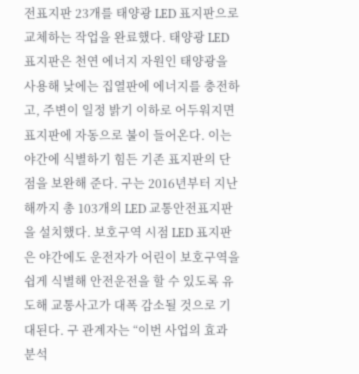전표지판 23개를 태양광 LED 표지판으로 교체하는 작업을 완료했다. 태양광 LED 표지판은 천연 에너지 자원인 태양광을 사용해 낮에는 집열판에 에너지를 충전하고, 주변이 일정 밝기 이하로 어두워지면 표지판에 자동으로 불이 들어온다. 이는 야간에 식별하기 힘든 기존 표지판의 단점을 보완해 준다. 구는 2016년부터 지난해까지 총 103개의 LED 교통안전표지판을 설치했다. 보호구역 시점 LED 표지판은 야간에도 운전자가 어린이 보호구역을 쉽게 식별해 안전운전을 할 수 있도록 유도해 교통사고가 대폭 감소될 것으로 기대된다. 구 관계자는 “이번 사업의 효과 분석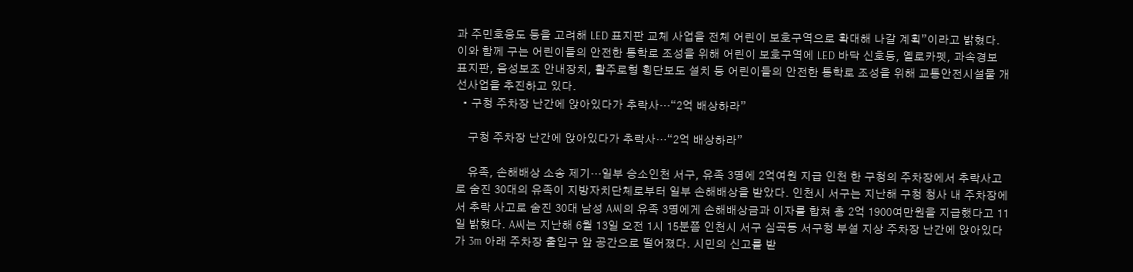과 주민호응도 등을 고려해 LED 표지판 교체 사업을 전체 어린이 보호구역으로 확대해 나갈 계획”이라고 밝혔다. 이와 함께 구는 어린이들의 안전한 통학로 조성을 위해 어린이 보호구역에 LED 바닥 신호등, 옐로카펫, 과속경보 표지판, 음성보조 안내장치, 활주로형 횡단보도 설치 등 어린이들의 안전한 통학로 조성을 위해 교통안전시설물 개선사업을 추진하고 있다.
  • 구청 주차장 난간에 앉아있다가 추락사…“2억 배상하라”

    구청 주차장 난간에 앉아있다가 추락사…“2억 배상하라”

    유족, 손해배상 소송 제기…일부 승소인천 서구, 유족 3명에 2억여원 지급 인천 한 구청의 주차장에서 추락사고로 숨진 30대의 유족이 지방자치단체로부터 일부 손해배상을 받았다. 인천시 서구는 지난해 구청 청사 내 주차장에서 추락 사고로 숨진 30대 남성 A씨의 유족 3명에게 손해배상금과 이자를 합쳐 총 2억 1900여만원을 지급했다고 11일 밝혔다. A씨는 지난해 6월 13일 오전 1시 15분쯤 인천시 서구 심곡동 서구청 부설 지상 주차장 난간에 앉아있다가 3m 아래 주차장 출입구 앞 공간으로 떨어졌다. 시민의 신고를 받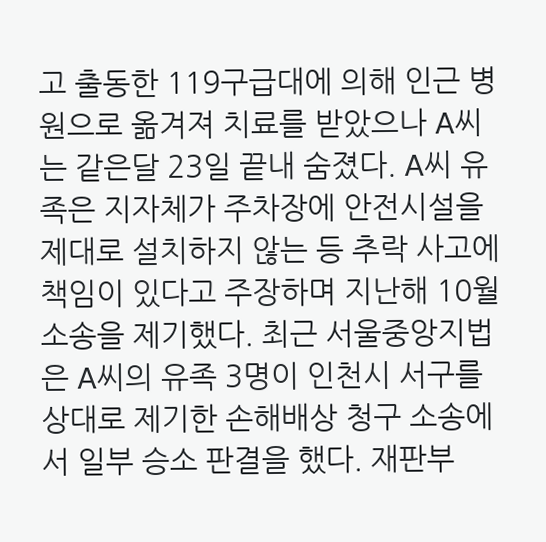고 출동한 119구급대에 의해 인근 병원으로 옮겨져 치료를 받았으나 A씨는 같은달 23일 끝내 숨졌다. A씨 유족은 지자체가 주차장에 안전시설을 제대로 설치하지 않는 등 추락 사고에 책임이 있다고 주장하며 지난해 10월 소송을 제기했다. 최근 서울중앙지법은 A씨의 유족 3명이 인천시 서구를 상대로 제기한 손해배상 청구 소송에서 일부 승소 판결을 했다. 재판부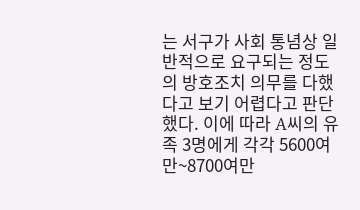는 서구가 사회 통념상 일반적으로 요구되는 정도의 방호조치 의무를 다했다고 보기 어렵다고 판단했다. 이에 따라 A씨의 유족 3명에게 각각 5600여만~8700여만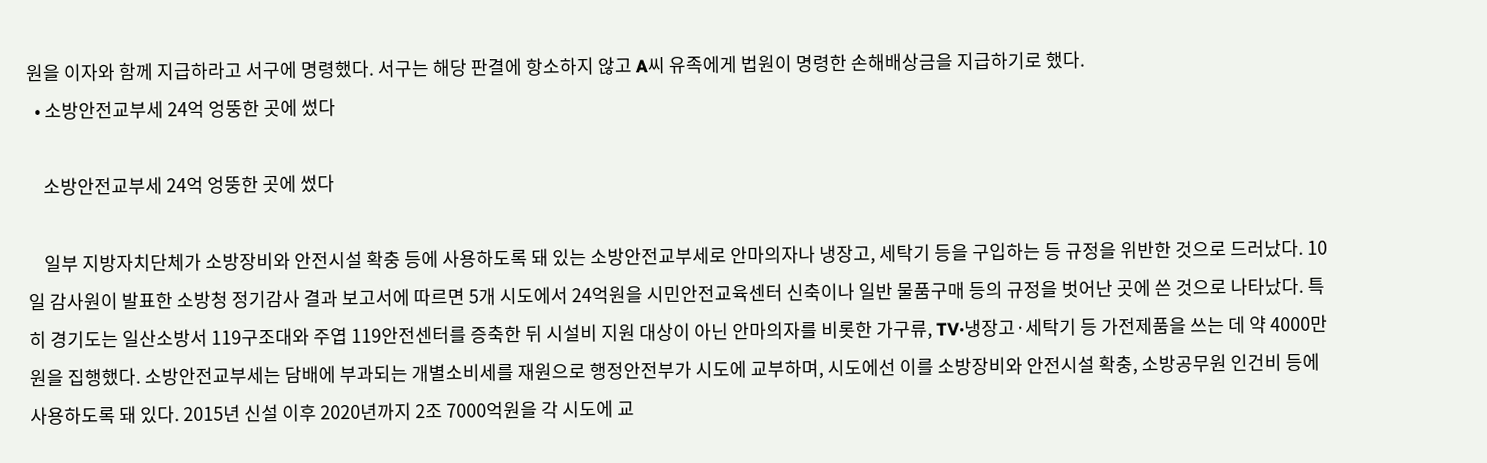원을 이자와 함께 지급하라고 서구에 명령했다. 서구는 해당 판결에 항소하지 않고 A씨 유족에게 법원이 명령한 손해배상금을 지급하기로 했다.
  • 소방안전교부세 24억 엉뚱한 곳에 썼다

    소방안전교부세 24억 엉뚱한 곳에 썼다

    일부 지방자치단체가 소방장비와 안전시설 확충 등에 사용하도록 돼 있는 소방안전교부세로 안마의자나 냉장고, 세탁기 등을 구입하는 등 규정을 위반한 것으로 드러났다. 10일 감사원이 발표한 소방청 정기감사 결과 보고서에 따르면 5개 시도에서 24억원을 시민안전교육센터 신축이나 일반 물품구매 등의 규정을 벗어난 곳에 쓴 것으로 나타났다. 특히 경기도는 일산소방서 119구조대와 주엽 119안전센터를 증축한 뒤 시설비 지원 대상이 아닌 안마의자를 비롯한 가구류, TV·냉장고·세탁기 등 가전제품을 쓰는 데 약 4000만원을 집행했다. 소방안전교부세는 담배에 부과되는 개별소비세를 재원으로 행정안전부가 시도에 교부하며, 시도에선 이를 소방장비와 안전시설 확충, 소방공무원 인건비 등에 사용하도록 돼 있다. 2015년 신설 이후 2020년까지 2조 7000억원을 각 시도에 교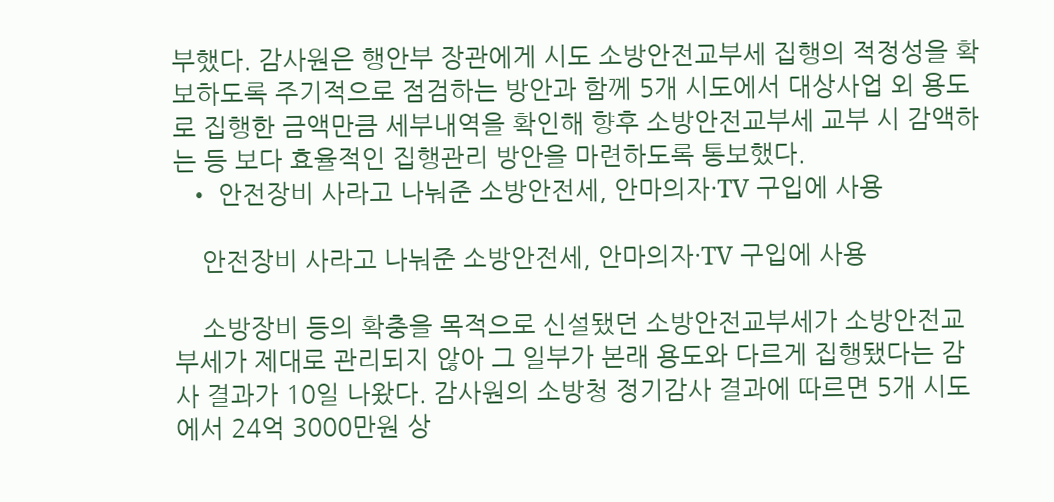부했다. 감사원은 행안부 장관에게 시도 소방안전교부세 집행의 적정성을 확보하도록 주기적으로 점검하는 방안과 함께 5개 시도에서 대상사업 외 용도로 집행한 금액만큼 세부내역을 확인해 향후 소방안전교부세 교부 시 감액하는 등 보다 효율적인 집행관리 방안을 마련하도록 통보했다.
  • 안전장비 사라고 나눠준 소방안전세, 안마의자·TV 구입에 사용

    안전장비 사라고 나눠준 소방안전세, 안마의자·TV 구입에 사용

    소방장비 등의 확충을 목적으로 신설됐던 소방안전교부세가 소방안전교부세가 제대로 관리되지 않아 그 일부가 본래 용도와 다르게 집행됐다는 감사 결과가 10일 나왔다. 감사원의 소방청 정기감사 결과에 따르면 5개 시도에서 24억 3000만원 상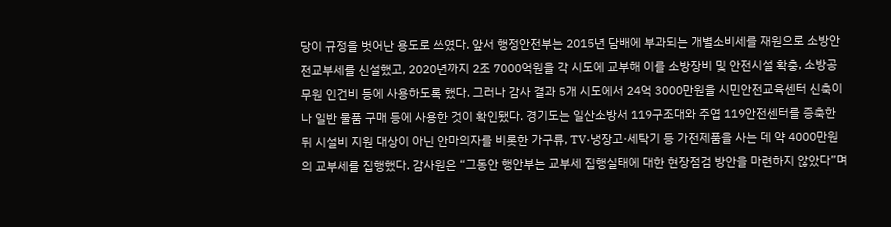당이 규정을 벗어난 용도로 쓰였다. 앞서 행정안전부는 2015년 담배에 부과되는 개별소비세를 재원으로 소방안전교부세를 신설했고, 2020년까지 2조 7000억원을 각 시도에 교부해 이를 소방장비 및 안전시설 확충, 소방공무원 인건비 등에 사용하도록 했다. 그러나 감사 결과 5개 시도에서 24억 3000만원을 시민안전교육센터 신축이나 일반 물품 구매 등에 사용한 것이 확인됐다. 경기도는 일산소방서 119구조대와 주엽 119안전센터를 증축한 뒤 시설비 지원 대상이 아닌 안마의자를 비롯한 가구류, TV·냉장고·세탁기 등 가전제품을 사는 데 약 4000만원의 교부세를 집행했다. 감사원은 “그동안 행안부는 교부세 집행실태에 대한 현장점검 방안을 마련하지 않았다”며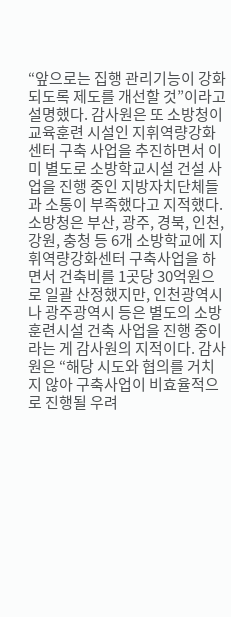“앞으로는 집행 관리기능이 강화되도록 제도를 개선할 것”이라고 설명했다. 감사원은 또 소방청이 교육훈련 시설인 지휘역량강화센터 구축 사업을 추진하면서 이미 별도로 소방학교시설 건설 사업을 진행 중인 지방자치단체들과 소통이 부족했다고 지적했다. 소방청은 부산, 광주, 경북, 인천, 강원, 충청 등 6개 소방학교에 지휘역량강화센터 구축사업을 하면서 건축비를 1곳당 30억원으로 일괄 산정했지만, 인천광역시나 광주광역시 등은 별도의 소방훈련시설 건축 사업을 진행 중이라는 게 감사원의 지적이다. 감사원은 “해당 시도와 협의를 거치지 않아 구축사업이 비효율적으로 진행될 우려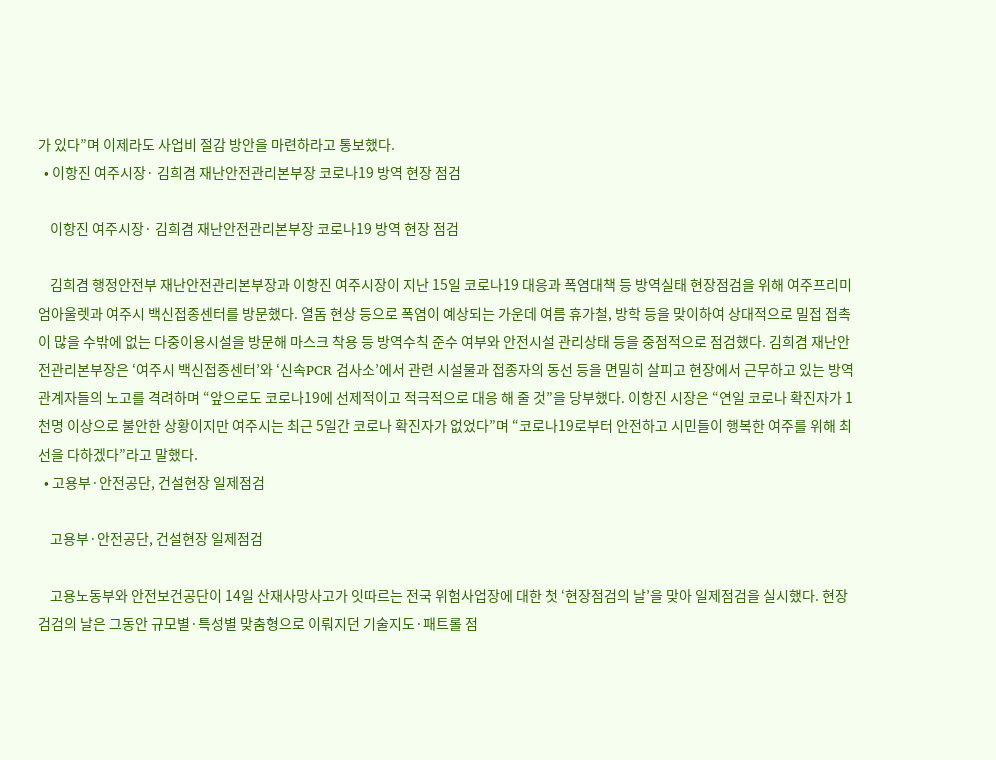가 있다”며 이제라도 사업비 절감 방안을 마련하라고 통보했다.
  • 이항진 여주시장· 김희겸 재난안전관리본부장 코로나19 방역 현장 점검

    이항진 여주시장· 김희겸 재난안전관리본부장 코로나19 방역 현장 점검

    김희겸 행정안전부 재난안전관리본부장과 이항진 여주시장이 지난 15일 코로나19 대응과 폭염대책 등 방역실태 현장점검을 위해 여주프리미엄아울렛과 여주시 백신접종센터를 방문했다. 열돔 현상 등으로 폭염이 예상되는 가운데 여름 휴가철, 방학 등을 맞이하여 상대적으로 밀접 접촉이 많을 수밖에 없는 다중이용시설을 방문해 마스크 착용 등 방역수칙 준수 여부와 안전시설 관리상태 등을 중점적으로 점검했다. 김희겸 재난안전관리본부장은 ‘여주시 백신접종센터’와 ‘신속PCR 검사소’에서 관련 시설물과 접종자의 동선 등을 면밀히 살피고 현장에서 근무하고 있는 방역관계자들의 노고를 격려하며 “앞으로도 코로나19에 선제적이고 적극적으로 대응 해 줄 것”을 당부했다. 이항진 시장은 “연일 코로나 확진자가 1천명 이상으로 불안한 상황이지만 여주시는 최근 5일간 코로나 확진자가 없었다”며 “코로나19로부터 안전하고 시민들이 행복한 여주를 위해 최선을 다하겠다”라고 말했다.
  • 고용부·안전공단, 건설현장 일제점검

    고용부·안전공단, 건설현장 일제점검

    고용노동부와 안전보건공단이 14일 산재사망사고가 잇따르는 전국 위험사업장에 대한 첫 ‘현장점검의 날’을 맞아 일제점검을 실시했다. 현장검검의 날은 그동안 규모별·특성별 맞춤형으로 이뤄지던 기술지도·패트롤 점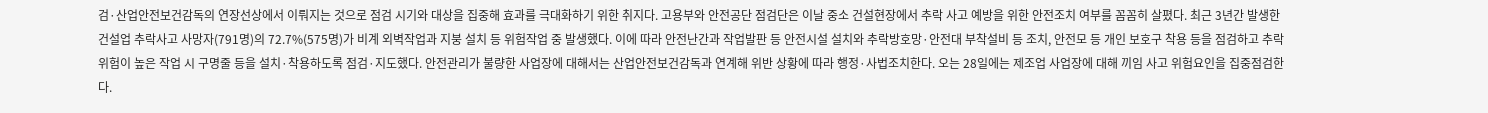검·산업안전보건감독의 연장선상에서 이뤄지는 것으로 점검 시기와 대상을 집중해 효과를 극대화하기 위한 취지다. 고용부와 안전공단 점검단은 이날 중소 건설현장에서 추락 사고 예방을 위한 안전조치 여부를 꼼꼼히 살폈다. 최근 3년간 발생한 건설업 추락사고 사망자(791명)의 72.7%(575명)가 비계 외벽작업과 지붕 설치 등 위험작업 중 발생했다. 이에 따라 안전난간과 작업발판 등 안전시설 설치와 추락방호망·안전대 부착설비 등 조치, 안전모 등 개인 보호구 착용 등을 점검하고 추락위험이 높은 작업 시 구명줄 등을 설치·착용하도록 점검·지도했다. 안전관리가 불량한 사업장에 대해서는 산업안전보건감독과 연계해 위반 상황에 따라 행정·사법조치한다. 오는 28일에는 제조업 사업장에 대해 끼임 사고 위험요인을 집중점검한다.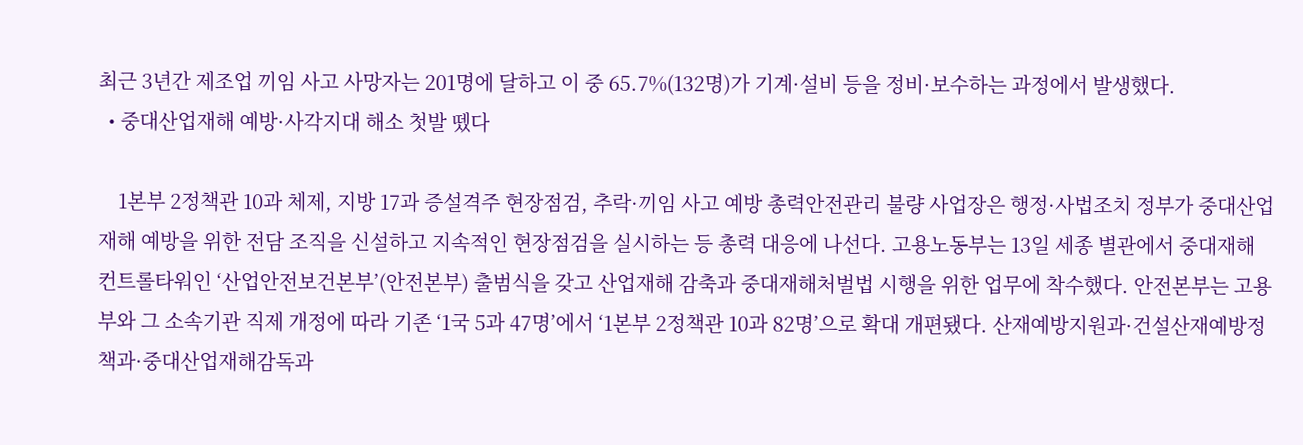최근 3년간 제조업 끼임 사고 사망자는 201명에 달하고 이 중 65.7%(132명)가 기계·설비 등을 정비·보수하는 과정에서 발생했다.
  • 중대산업재해 예방·사각지대 해소 첫발 뗐다

    1본부 2정책관 10과 체제, 지방 17과 증설격주 현장점검, 추락·끼임 사고 예방 총력안전관리 불량 사업장은 행정·사법조치 정부가 중대산업재해 예방을 위한 전담 조직을 신설하고 지속적인 현장점검을 실시하는 등 총력 대응에 나선다. 고용노동부는 13일 세종 별관에서 중대재해 컨트롤타워인 ‘산업안전보건본부’(안전본부) 출범식을 갖고 산업재해 감축과 중대재해처벌법 시행을 위한 업무에 착수했다. 안전본부는 고용부와 그 소속기관 직제 개정에 따라 기존 ‘1국 5과 47명’에서 ‘1본부 2정책관 10과 82명’으로 확대 개편됐다. 산재예방지원과·건설산재예방정책과·중대산업재해감독과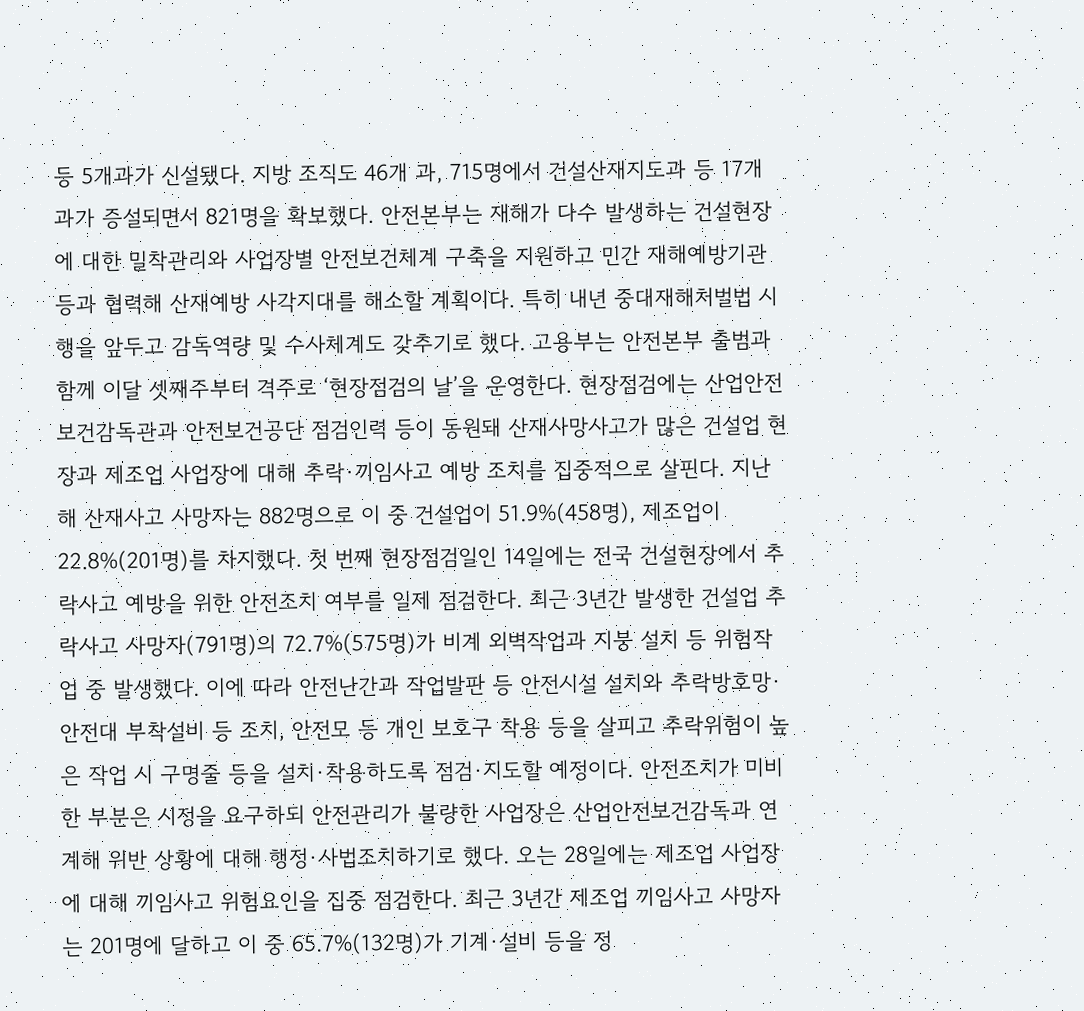등 5개과가 신설됐다. 지방 조직도 46개 과, 715명에서 건설산재지도과 등 17개 과가 증설되면서 821명을 확보했다. 안전본부는 재해가 다수 발생하는 건설현장에 대한 밀착관리와 사업장별 안전보건체계 구축을 지원하고 민간 재해예방기관 등과 협력해 산재예방 사각지대를 해소할 계획이다. 특히 내년 중대재해처벌법 시행을 앞두고 감독역량 및 수사체계도 갖추기로 했다. 고용부는 안전본부 출범과 함께 이달 셋째주부터 격주로 ‘현장점검의 날’을 운영한다. 현장점검에는 산업안전보건감독관과 안전보건공단 점검인력 등이 동원돼 산재사망사고가 많은 건설업 현장과 제조업 사업장에 대해 추락·끼임사고 예방 조치를 집중적으로 살핀다. 지난해 산재사고 사망자는 882명으로 이 중 건설업이 51.9%(458명), 제조업이 22.8%(201명)를 차지했다. 첫 번째 현장점검일인 14일에는 전국 건설현장에서 추락사고 예방을 위한 안전조치 여부를 일제 점검한다. 최근 3년간 발생한 건설업 추락사고 사망자(791명)의 72.7%(575명)가 비계 외벽작업과 지붕 설치 등 위험작업 중 발생했다. 이에 따라 안전난간과 작업발판 등 안전시설 설치와 추락방호망·안전대 부착설비 등 조치, 안전모 등 개인 보호구 착용 등을 살피고 추락위험이 높은 작업 시 구명줄 등을 설치·착용하도록 점검·지도할 예정이다. 안전조치가 미비한 부분은 시정을 요구하되 안전관리가 불량한 사업장은 산업안전보건감독과 연계해 위반 상황에 대해 행정·사법조치하기로 했다. 오는 28일에는 제조업 사업장에 대해 끼임사고 위험요인을 집중 점검한다. 최근 3년간 제조업 끼임사고 사망자는 201명에 달하고 이 중 65.7%(132명)가 기계·설비 등을 정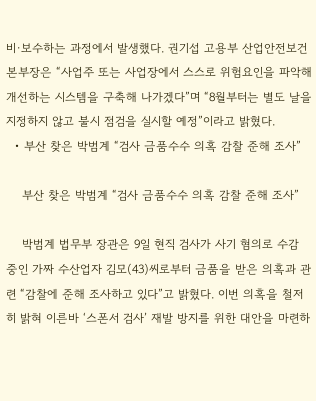비·보수하는 과정에서 발생했다. 권기섭 고용부 산업안전보건본부장은 “사업주 또는 사업장에서 스스로 위험요인을 파악해 개선하는 시스템을 구축해 나가겠다”며 “8월부터는 별도 날을 지정하지 않고 불시 점검을 실시할 예정”이라고 밝혔다.
  • 부산 찾은 박범계 “검사 금품수수 의혹 감찰 준해 조사”

    부산 찾은 박범계 “검사 금품수수 의혹 감찰 준해 조사”

    박범계 법무부 장관은 9일 현직 검사가 사기 혐의로 수감 중인 가짜 수산업자 김모(43)씨로부터 금품을 받은 의혹과 관련 “감찰에 준해 조사하고 있다”고 밝혔다. 이번 의혹을 철저히 밝혀 이른바 ‘스폰서 검사’ 재발 방지를 위한 대안을 마련하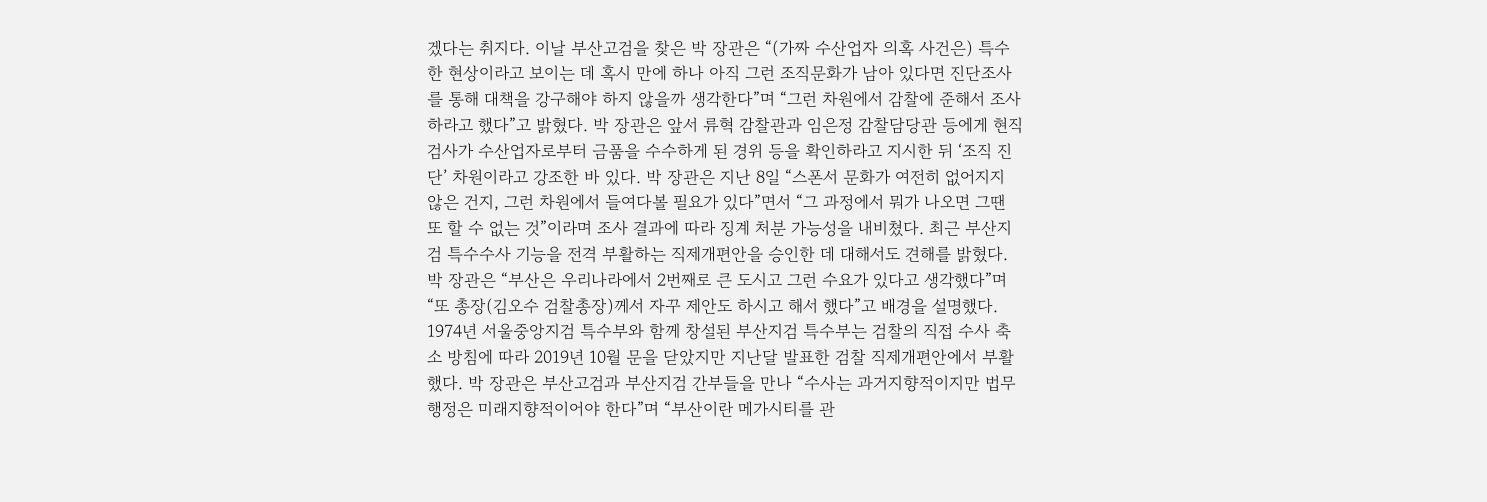겠다는 취지다. 이날 부산고검을 찾은 박 장관은 “(가짜 수산업자 의혹 사건은) 특수한 현상이라고 보이는 데 혹시 만에 하나 아직 그런 조직문화가 남아 있다면 진단조사를 통해 대책을 강구해야 하지 않을까 생각한다”며 “그런 차원에서 감찰에 준해서 조사하라고 했다”고 밝혔다. 박 장관은 앞서 류혁 감찰관과 임은정 감찰담당관 등에게 현직 검사가 수산업자로부터 금품을 수수하게 된 경위 등을 확인하라고 지시한 뒤 ‘조직 진단’ 차원이라고 강조한 바 있다. 박 장관은 지난 8일 “스폰서 문화가 여전히 없어지지 않은 건지, 그런 차원에서 들여다볼 필요가 있다”면서 “그 과정에서 뭐가 나오면 그땐 또 할 수 없는 것”이라며 조사 결과에 따라 징계 처분 가능성을 내비쳤다. 최근 부산지검 특수수사 기능을 전격 부활하는 직제개편안을 승인한 데 대해서도 견해를 밝혔다. 박 장관은 “부산은 우리나라에서 2번째로 큰 도시고 그런 수요가 있다고 생각했다”며 “또 총장(김오수 검찰총장)께서 자꾸 제안도 하시고 해서 했다”고 배경을 설명했다. 1974년 서울중앙지검 특수부와 함께 창설된 부산지검 특수부는 검찰의 직접 수사 축소 방침에 따라 2019년 10월 문을 닫았지만 지난달 발표한 검찰 직제개편안에서 부활했다. 박 장관은 부산고검과 부산지검 간부들을 만나 “수사는 과거지향적이지만 법무행정은 미래지향적이어야 한다”며 “부산이란 메가시티를 관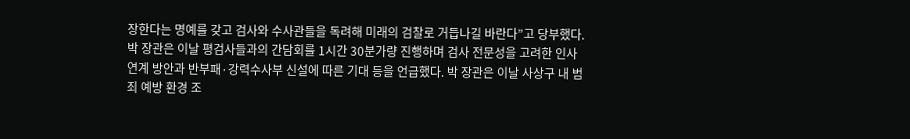장한다는 명예를 갖고 검사와 수사관들을 독려해 미래의 검찰로 거듭나길 바란다”고 당부했다. 박 장관은 이날 평검사들과의 간담회를 1시간 30분가량 진행하며 검사 전문성을 고려한 인사 연계 방안과 반부패·강력수사부 신설에 따른 기대 등을 언급했다. 박 장관은 이날 사상구 내 범죄 예방 환경 조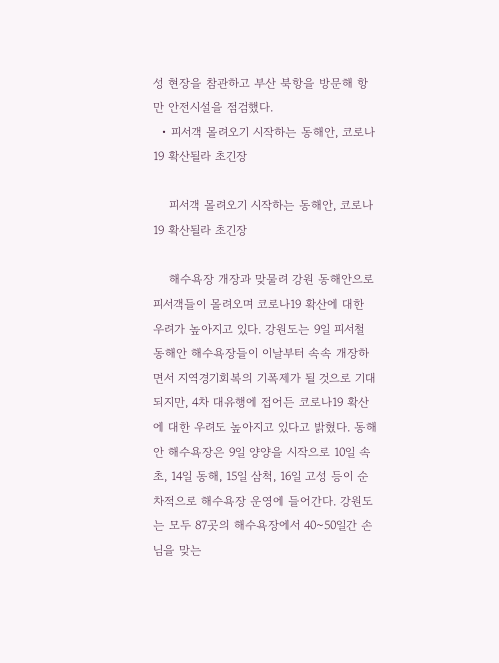성 현장을 참관하고 부산 북항을 방문해 항만 안전시설을 점검했다.
  • 피서객 몰려오기 시작하는 동해안, 코로나19 확산될라 초긴장

    피서객 몰려오기 시작하는 동해안, 코로나19 확산될라 초긴장

    해수욕장 개장과 맞물려 강원 동해안으로 피서객들이 몰려오며 코로나19 확산에 대한 우려가 높아지고 있다. 강원도는 9일 피서철 동해안 해수욕장들이 이날부터 속속 개장하면서 지역경기회복의 기폭제가 될 것으로 기대되지만, 4차 대유행에 접어든 코로나19 확산에 대한 우려도 높아지고 있다고 밝혔다. 동해안 해수욕장은 9일 양양을 시작으로 10일 속초, 14일 동해, 15일 삼척, 16일 고성 등이 순차적으로 해수욕장 운영에 들어간다. 강원도는 모두 87곳의 해수욕장에서 40~50일간 손님을 맞는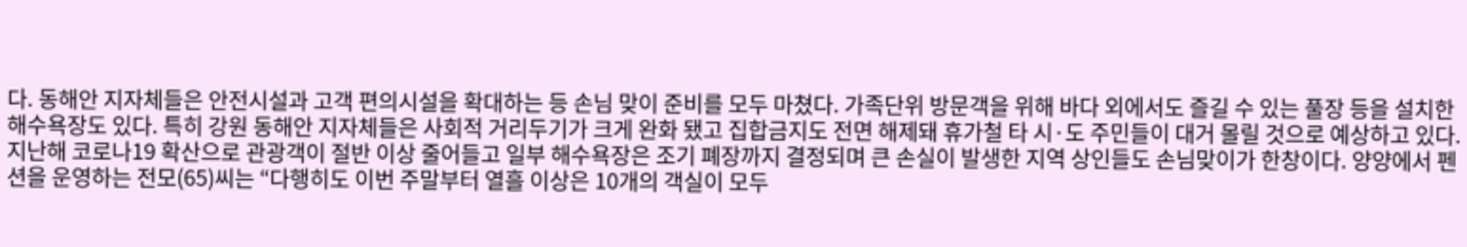다. 동해안 지자체들은 안전시설과 고객 편의시설을 확대하는 등 손님 맞이 준비를 모두 마쳤다. 가족단위 방문객을 위해 바다 외에서도 즐길 수 있는 풀장 등을 설치한 해수욕장도 있다. 특히 강원 동해안 지자체들은 사회적 거리두기가 크게 완화 됐고 집합금지도 전면 해제돼 휴가철 타 시·도 주민들이 대거 몰릴 것으로 예상하고 있다. 지난해 코로나19 확산으로 관광객이 절반 이상 줄어들고 일부 해수욕장은 조기 폐장까지 결정되며 큰 손실이 발생한 지역 상인들도 손님맞이가 한창이다. 양양에서 펜션을 운영하는 전모(65)씨는 “다행히도 이번 주말부터 열흘 이상은 10개의 객실이 모두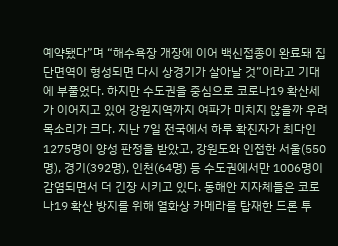예약됐다”며 “해수욕장 개장에 이어 백신접종이 완료돼 집단면역이 형성되면 다시 상경기가 살아날 것”이라고 기대에 부풀었다. 하지만 수도권을 중심으로 코로나19 확산세가 이어지고 있어 강원지역까지 여파가 미치지 않을까 우려 목소리가 크다. 지난 7일 전국에서 하루 확진자가 최다인 1275명이 양성 판정을 받았고, 강원도와 인접한 서울(550명), 경기(392명), 인천(64명) 등 수도권에서만 1006명이 감염되면서 더 긴장 시키고 있다. 동해안 지자체들은 코로나19 확산 방지를 위해 열화상 카메라를 탑재한 드론 투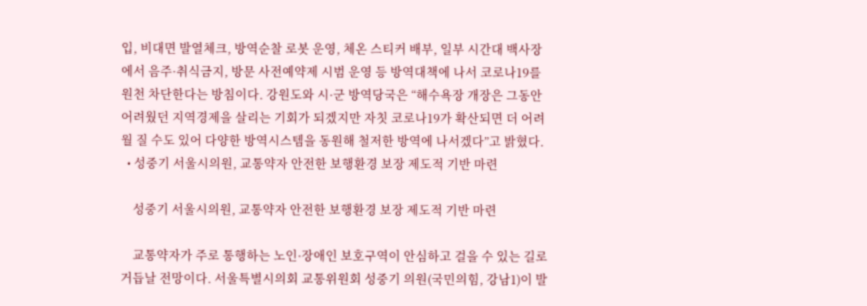입, 비대면 발열체크, 방역순찰 로봇 운영, 체온 스티커 배부, 일부 시간대 백사장에서 음주·취식금지, 방문 사전예약제 시범 운영 등 방역대책에 나서 코로나19를 원천 차단한다는 방침이다. 강원도와 시·군 방역당국은 “해수욕장 개장은 그동안 어려웠던 지역경제을 살리는 기회가 되겠지만 자칫 코로나19가 확산되면 더 어려월 질 수도 있어 다양한 방역시스템을 동원해 철저한 방역에 나서겠다”고 밝혔다.
  • 성중기 서울시의원, 교통약자 안전한 보행환경 보장 제도적 기반 마련

    성중기 서울시의원, 교통약자 안전한 보행환경 보장 제도적 기반 마련

    교통약자가 주로 통행하는 노인·장애인 보호구역이 안심하고 걸을 수 있는 길로 거듭날 전망이다. 서울특별시의회 교통위원회 성중기 의원(국민의힘, 강남1)이 발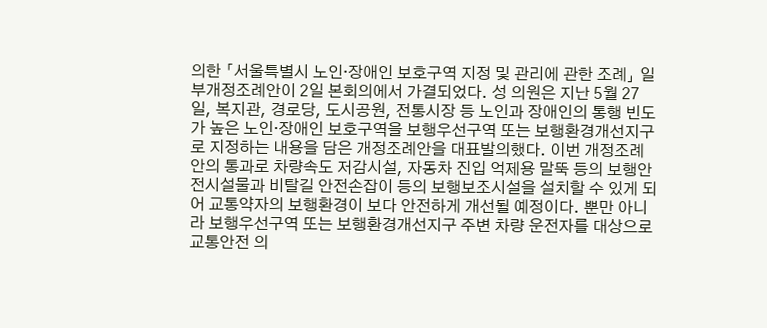의한 「서울특별시 노인·장애인 보호구역 지정 및 관리에 관한 조례」 일부개정조례안이 2일 본회의에서 가결되었다. 성 의원은 지난 5월 27일, 복지관, 경로당, 도시공원, 전통시장 등 노인과 장애인의 통행 빈도가 높은 노인·장애인 보호구역을 보행우선구역 또는 보행환경개선지구로 지정하는 내용을 담은 개정조례안을 대표발의했다. 이번 개정조례안의 통과로 차량속도 저감시설, 자동차 진입 억제용 말뚝 등의 보행안전시설물과 비탈길 안전손잡이 등의 보행보조시설을 설치할 수 있게 되어 교통약자의 보행환경이 보다 안전하게 개선될 예정이다. 뿐만 아니라 보행우선구역 또는 보행환경개선지구 주변 차량 운전자를 대상으로 교통안전 의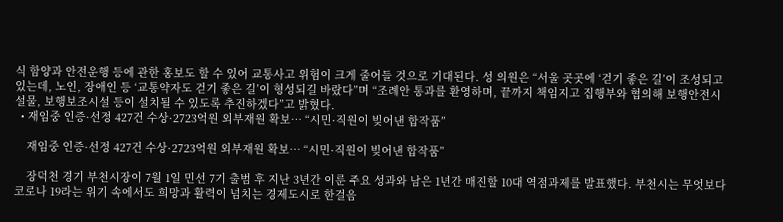식 함양과 안전운행 등에 관한 홍보도 할 수 있어 교통사고 위험이 크게 줄어들 것으로 기대된다. 성 의원은 “서울 곳곳에 ‘걷기 좋은 길’이 조성되고 있는데, 노인, 장애인 등 ‘교통약자도 걷기 좋은 길’이 형성되길 바랐다”며 “조례안 통과를 환영하며, 끝까지 책임지고 집행부와 협의해 보행안전시설물, 보행보조시설 등이 설치될 수 있도록 추진하겠다”고 밝혔다.
  • 재임중 인증·선정 427건 수상·2723억원 외부재원 확보… “시민·직원이 빚어낸 합작품”

    재임중 인증·선정 427건 수상·2723억원 외부재원 확보… “시민·직원이 빚어낸 합작품”

    장덕천 경기 부천시장이 7월 1일 민선 7기 출범 후 지난 3년간 이룬 주요 성과와 남은 1년간 매진할 10대 역점과제를 발표했다. 부천시는 무엇보다 코로나 19라는 위기 속에서도 희망과 활력이 넘치는 경제도시로 한걸음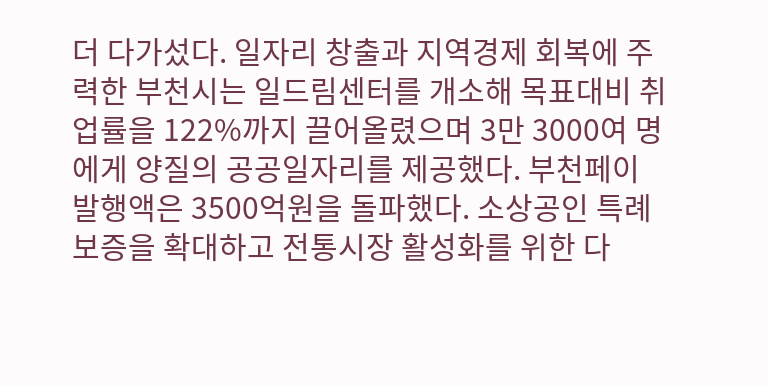더 다가섰다. 일자리 창출과 지역경제 회복에 주력한 부천시는 일드림센터를 개소해 목표대비 취업률을 122%까지 끌어올렸으며 3만 3000여 명에게 양질의 공공일자리를 제공했다. 부천페이 발행액은 3500억원을 돌파했다. 소상공인 특례보증을 확대하고 전통시장 활성화를 위한 다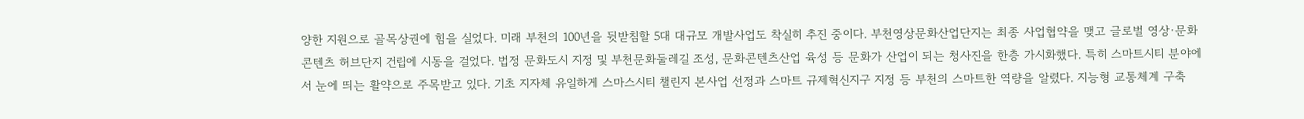양한 지원으로 골목상권에 힘을 실었다. 미래 부천의 100년을 뒷받침할 5대 대규모 개발사업도 착실히 추진 중이다. 부천영상문화산업단지는 최종 사업협약을 맺고 글로벌 영상·문화콘텐츠 허브단지 건립에 시동을 걸었다. 법정 문화도시 지정 및 부천문화둘레길 조성, 문화콘텐츠산업 육성 등 문화가 산업이 되는 청사진을 한층 가시화했다. 특히 스마트시티 분야에서 눈에 띄는 활약으로 주목받고 있다. 기초 지자체 유일하게 스마스시티 챌린지 본사업 선정과 스마트 규제혁신지구 지정 등 부천의 스마트한 역량을 알렸다. 지능형 교통체계 구축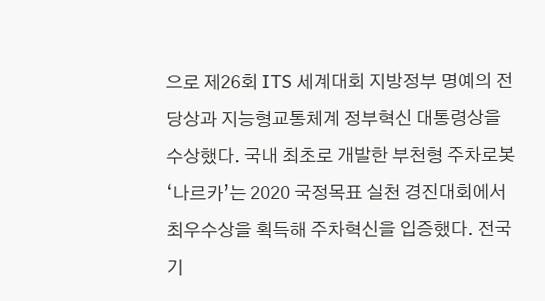으로 제26회 ITS 세계대회 지방정부 명예의 전당상과 지능형교통체계 정부혁신 대통령상을 수상했다. 국내 최초로 개발한 부천형 주차로봇 ‘나르카’는 2020 국정목표 실천 경진대회에서 최우수상을 획득해 주차혁신을 입증했다. 전국 기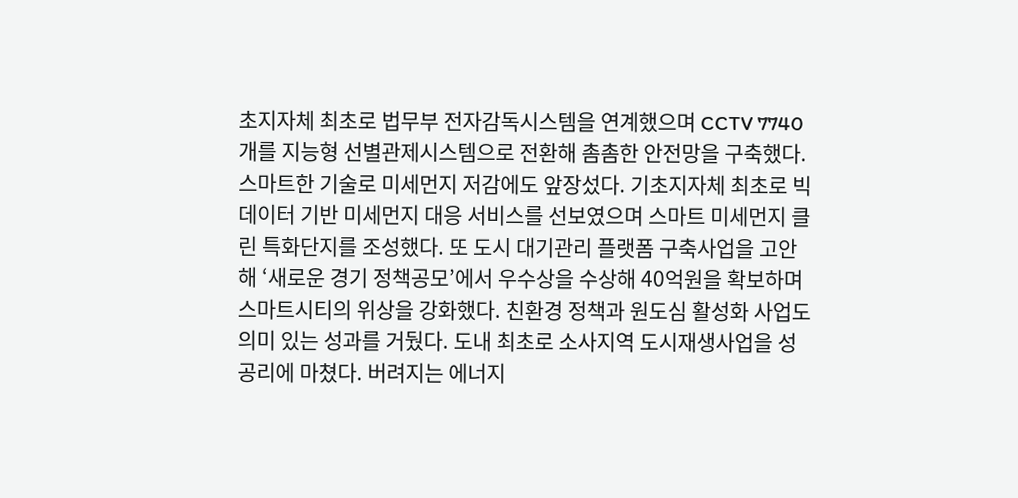초지자체 최초로 법무부 전자감독시스템을 연계했으며 CCTV 7740개를 지능형 선별관제시스템으로 전환해 촘촘한 안전망을 구축했다.스마트한 기술로 미세먼지 저감에도 앞장섰다. 기초지자체 최초로 빅데이터 기반 미세먼지 대응 서비스를 선보였으며 스마트 미세먼지 클린 특화단지를 조성했다. 또 도시 대기관리 플랫폼 구축사업을 고안해 ‘새로운 경기 정책공모’에서 우수상을 수상해 40억원을 확보하며 스마트시티의 위상을 강화했다. 친환경 정책과 원도심 활성화 사업도 의미 있는 성과를 거뒀다. 도내 최초로 소사지역 도시재생사업을 성공리에 마쳤다. 버려지는 에너지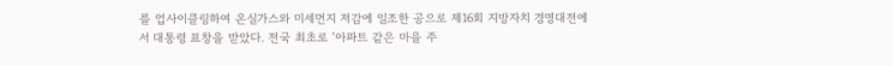를 업사이클링하여 온실가스와 미세먼지 저감에 일조한 공으로 제16회 지방자치 경영대전에서 대통령 표창을 받았다. 전국 최초로 ‘아파트 같은 마을 주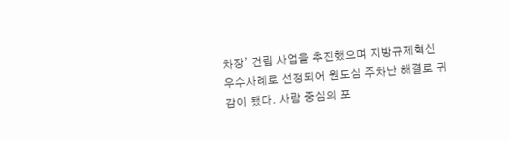차장’ 건립 사업을 추진했으며 지방규제혁신 우수사례로 선정되어 원도심 주차난 해결로 귀감이 됐다. 사람 중심의 포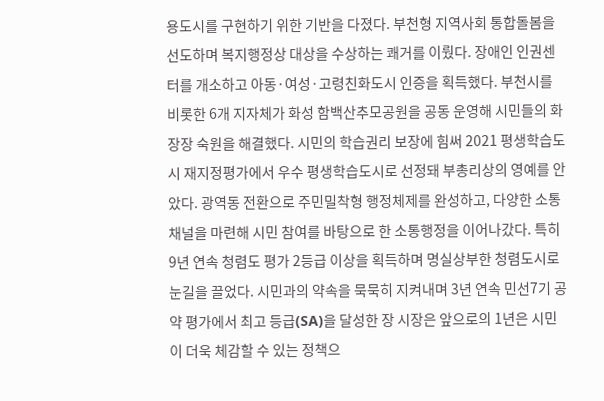용도시를 구현하기 위한 기반을 다졌다. 부천형 지역사회 통합돌봄을 선도하며 복지행정상 대상을 수상하는 쾌거를 이뤘다. 장애인 인권센터를 개소하고 아동·여성·고령친화도시 인증을 획득했다. 부천시를 비롯한 6개 지자체가 화성 함백산추모공원을 공동 운영해 시민들의 화장장 숙원을 해결했다. 시민의 학습권리 보장에 힘써 2021 평생학습도시 재지정평가에서 우수 평생학습도시로 선정돼 부총리상의 영예를 안았다. 광역동 전환으로 주민밀착형 행정체제를 완성하고, 다양한 소통채널을 마련해 시민 참여를 바탕으로 한 소통행정을 이어나갔다. 특히 9년 연속 청렴도 평가 2등급 이상을 획득하며 명실상부한 청렴도시로 눈길을 끌었다. 시민과의 약속을 묵묵히 지켜내며 3년 연속 민선7기 공약 평가에서 최고 등급(SA)을 달성한 장 시장은 앞으로의 1년은 시민이 더욱 체감할 수 있는 정책으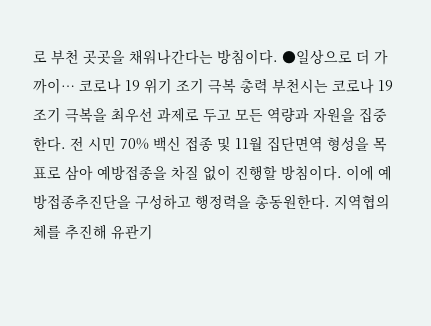로 부천 곳곳을 채워나간다는 방침이다. ●일상으로 더 가까이… 코로나 19 위기 조기 극복 총력 부천시는 코로나 19 조기 극복을 최우선 과제로 두고 모든 역량과 자원을 집중한다. 전 시민 70% 백신 접종 및 11월 집단면역 형성을 목표로 삼아 예방접종을 차질 없이 진행할 방침이다. 이에 예방접종추진단을 구성하고 행정력을 총동원한다. 지역협의체를 추진해 유관기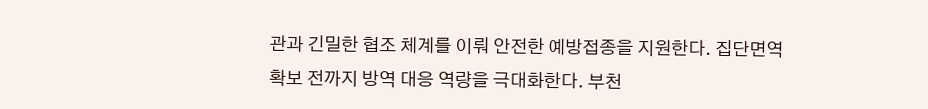관과 긴밀한 협조 체계를 이뤄 안전한 예방접종을 지원한다. 집단면역 확보 전까지 방역 대응 역량을 극대화한다. 부천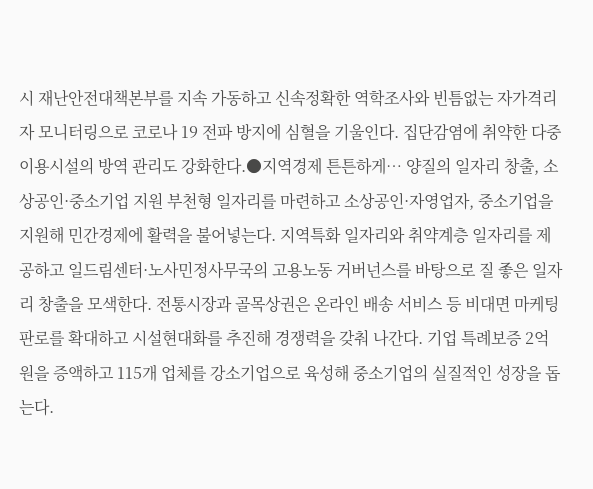시 재난안전대책본부를 지속 가동하고 신속정확한 역학조사와 빈틈없는 자가격리자 모니터링으로 코로나 19 전파 방지에 심혈을 기울인다. 집단감염에 취약한 다중이용시설의 방역 관리도 강화한다.●지역경제 튼튼하게… 양질의 일자리 창출, 소상공인·중소기업 지원 부천형 일자리를 마련하고 소상공인·자영업자, 중소기업을 지원해 민간경제에 활력을 불어넣는다. 지역특화 일자리와 취약계층 일자리를 제공하고 일드림센터·노사민정사무국의 고용노동 거버넌스를 바탕으로 질 좋은 일자리 창출을 모색한다. 전통시장과 골목상권은 온라인 배송 서비스 등 비대면 마케팅 판로를 확대하고 시설현대화를 추진해 경쟁력을 갖춰 나간다. 기업 특례보증 2억원을 증액하고 115개 업체를 강소기업으로 육성해 중소기업의 실질적인 성장을 돕는다.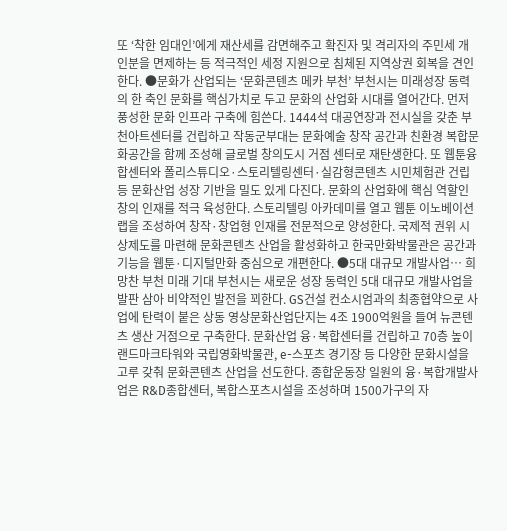또 ‘착한 임대인’에게 재산세를 감면해주고 확진자 및 격리자의 주민세 개인분을 면제하는 등 적극적인 세정 지원으로 침체된 지역상권 회복을 견인한다. ●문화가 산업되는 ‘문화콘텐츠 메카 부천’ 부천시는 미래성장 동력의 한 축인 문화를 핵심가치로 두고 문화의 산업화 시대를 열어간다. 먼저 풍성한 문화 인프라 구축에 힘쓴다. 1444석 대공연장과 전시실을 갖춘 부천아트센터를 건립하고 작동군부대는 문화예술 창작 공간과 친환경 복합문화공간을 함께 조성해 글로벌 창의도시 거점 센터로 재탄생한다. 또 웹툰융합센터와 폴리스튜디오·스토리텔링센터·실감형콘텐츠 시민체험관 건립 등 문화산업 성장 기반을 밀도 있게 다진다. 문화의 산업화에 핵심 역할인 창의 인재를 적극 육성한다. 스토리텔링 아카데미를 열고 웹툰 이노베이션 랩을 조성하여 창작·창업형 인재를 전문적으로 양성한다. 국제적 권위 시상제도를 마련해 문화콘텐츠 산업을 활성화하고 한국만화박물관은 공간과 기능을 웹툰·디지털만화 중심으로 개편한다. ●5대 대규모 개발사업… 희망찬 부천 미래 기대 부천시는 새로운 성장 동력인 5대 대규모 개발사업을 발판 삼아 비약적인 발전을 꾀한다. GS건설 컨소시엄과의 최종협약으로 사업에 탄력이 붙은 상동 영상문화산업단지는 4조 1900억원을 들여 뉴콘텐츠 생산 거점으로 구축한다. 문화산업 융·복합센터를 건립하고 70층 높이 랜드마크타워와 국립영화박물관, e-스포츠 경기장 등 다양한 문화시설을 고루 갖춰 문화콘텐츠 산업을 선도한다. 종합운동장 일원의 융·복합개발사업은 R&D종합센터, 복합스포츠시설을 조성하며 1500가구의 자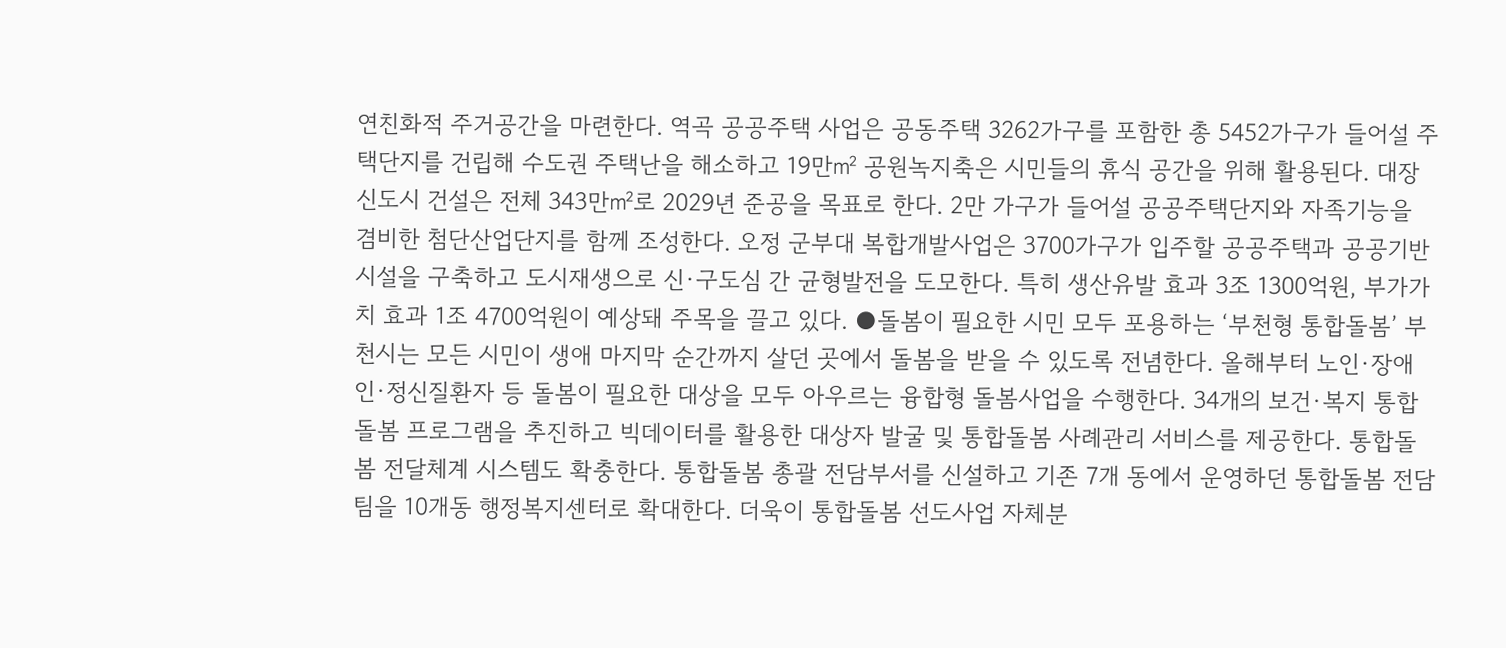연친화적 주거공간을 마련한다. 역곡 공공주택 사업은 공동주택 3262가구를 포함한 총 5452가구가 들어설 주택단지를 건립해 수도권 주택난을 해소하고 19만㎡ 공원녹지축은 시민들의 휴식 공간을 위해 활용된다. 대장신도시 건설은 전체 343만㎡로 2029년 준공을 목표로 한다. 2만 가구가 들어설 공공주택단지와 자족기능을 겸비한 첨단산업단지를 함께 조성한다. 오정 군부대 복합개발사업은 3700가구가 입주할 공공주택과 공공기반시설을 구축하고 도시재생으로 신·구도심 간 균형발전을 도모한다. 특히 생산유발 효과 3조 1300억원, 부가가치 효과 1조 4700억원이 예상돼 주목을 끌고 있다. ●돌봄이 필요한 시민 모두 포용하는 ‘부천형 통합돌봄’ 부천시는 모든 시민이 생애 마지막 순간까지 살던 곳에서 돌봄을 받을 수 있도록 전념한다. 올해부터 노인·장애인·정신질환자 등 돌봄이 필요한 대상을 모두 아우르는 융합형 돌봄사업을 수행한다. 34개의 보건·복지 통합돌봄 프로그램을 추진하고 빅데이터를 활용한 대상자 발굴 및 통합돌봄 사례관리 서비스를 제공한다. 통합돌봄 전달체계 시스템도 확충한다. 통합돌봄 총괄 전담부서를 신설하고 기존 7개 동에서 운영하던 통합돌봄 전담팀을 10개동 행정복지센터로 확대한다. 더욱이 통합돌봄 선도사업 자체분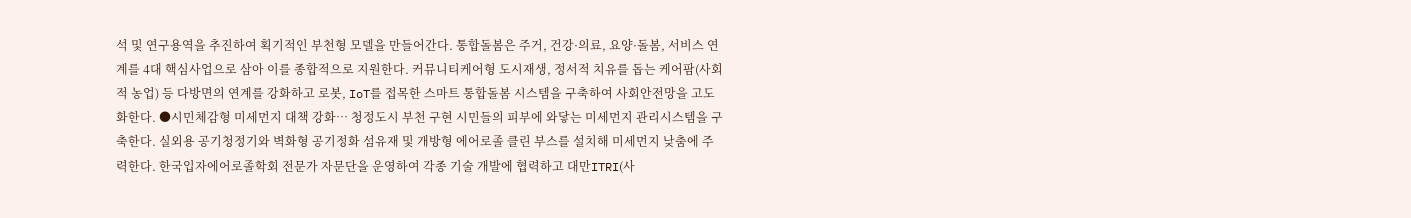석 및 연구용역을 추진하여 획기적인 부천형 모델을 만들어간다. 통합돌봄은 주거, 건강·의료, 요양·돌봄, 서비스 연계를 4대 핵심사업으로 삼아 이를 종합적으로 지원한다. 커뮤니티케어형 도시재생, 정서적 치유를 돕는 케어팜(사회적 농업) 등 다방면의 연계를 강화하고 로봇, IoT를 접목한 스마트 통합돌봄 시스템을 구축하여 사회안전망을 고도화한다. ●시민체감형 미세먼지 대책 강화… 청정도시 부천 구현 시민들의 피부에 와닿는 미세먼지 관리시스템을 구축한다. 실외용 공기청정기와 벽화형 공기정화 섬유재 및 개방형 에어로졸 클린 부스를 설치해 미세먼지 낮춤에 주력한다. 한국입자에어로졸학회 전문가 자문단을 운영하여 각종 기술 개발에 협력하고 대만ITRI(사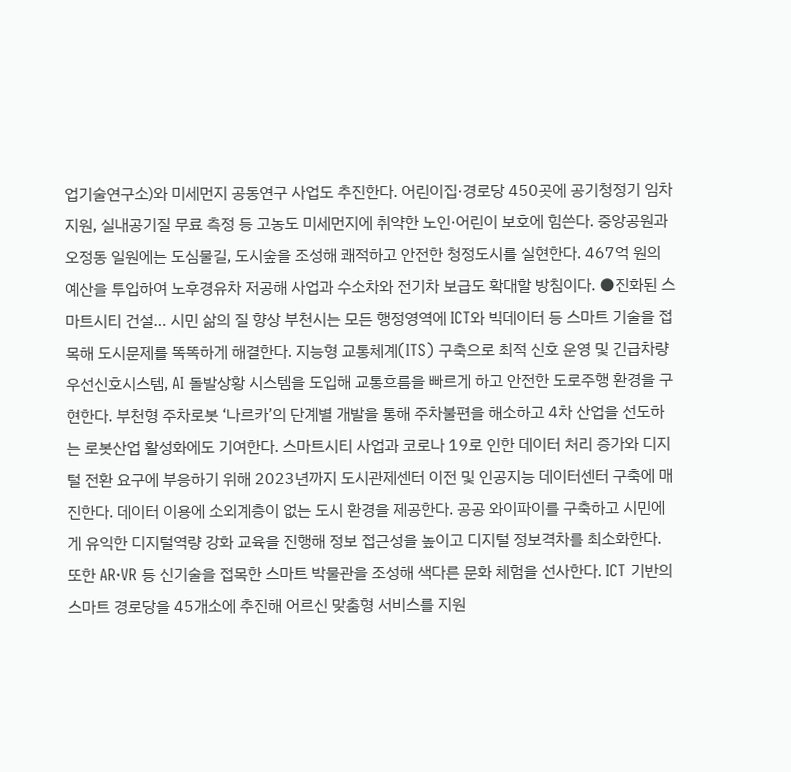업기술연구소)와 미세먼지 공동연구 사업도 추진한다. 어린이집·경로당 450곳에 공기청정기 임차 지원, 실내공기질 무료 측정 등 고농도 미세먼지에 취약한 노인·어린이 보호에 힘쓴다. 중앙공원과 오정동 일원에는 도심물길, 도시숲을 조성해 쾌적하고 안전한 청정도시를 실현한다. 467억 원의 예산을 투입하여 노후경유차 저공해 사업과 수소차와 전기차 보급도 확대할 방침이다. ●진화된 스마트시티 건설… 시민 삶의 질 향상 부천시는 모든 행정영역에 ICT와 빅데이터 등 스마트 기술을 접목해 도시문제를 똑똑하게 해결한다. 지능형 교통체계(ITS) 구축으로 최적 신호 운영 및 긴급차량 우선신호시스템, AI 돌발상황 시스템을 도입해 교통흐름을 빠르게 하고 안전한 도로주행 환경을 구현한다. 부천형 주차로봇 ‘나르카’의 단계별 개발을 통해 주차불편을 해소하고 4차 산업을 선도하는 로봇산업 활성화에도 기여한다. 스마트시티 사업과 코로나 19로 인한 데이터 처리 증가와 디지털 전환 요구에 부응하기 위해 2023년까지 도시관제센터 이전 및 인공지능 데이터센터 구축에 매진한다. 데이터 이용에 소외계층이 없는 도시 환경을 제공한다. 공공 와이파이를 구축하고 시민에게 유익한 디지털역량 강화 교육을 진행해 정보 접근성을 높이고 디지털 정보격차를 최소화한다. 또한 AR·VR 등 신기술을 접목한 스마트 박물관을 조성해 색다른 문화 체험을 선사한다. ICT 기반의 스마트 경로당을 45개소에 추진해 어르신 맞춤형 서비스를 지원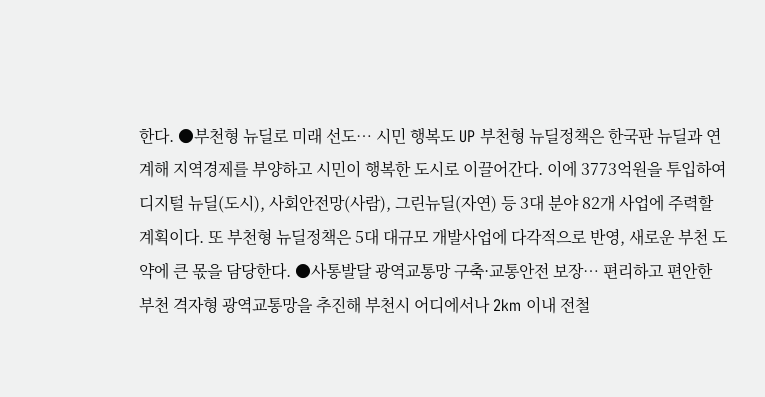한다. ●부천형 뉴딜로 미래 선도… 시민 행복도 UP 부천형 뉴딜정책은 한국판 뉴딜과 연계해 지역경제를 부양하고 시민이 행복한 도시로 이끌어간다. 이에 3773억원을 투입하여 디지털 뉴딜(도시), 사회안전망(사람), 그린뉴딜(자연) 등 3대 분야 82개 사업에 주력할 계획이다. 또 부천형 뉴딜정책은 5대 대규모 개발사업에 다각적으로 반영, 새로운 부천 도약에 큰 몫을 담당한다. ●사통발달 광역교통망 구축·교통안전 보장… 편리하고 편안한 부천 격자형 광역교통망을 추진해 부천시 어디에서나 2km 이내 전철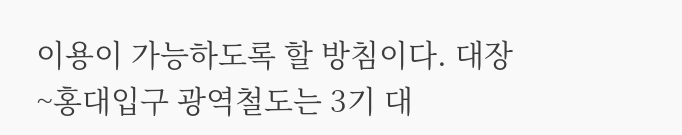이용이 가능하도록 할 방침이다. 대장~홍대입구 광역철도는 3기 대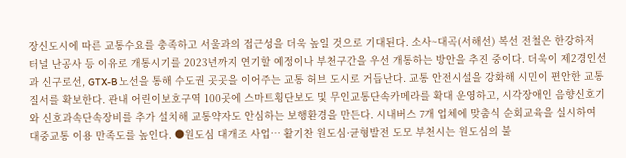장신도시에 따른 교통수요를 충족하고 서울과의 접근성을 더욱 높일 것으로 기대된다. 소사~대곡(서해선) 복선 전철은 한강하저 터널 난공사 등 이유로 개통시기를 2023년까지 연기할 예정이나 부천구간을 우선 개통하는 방안을 추진 중이다. 더욱이 제2경인선과 신구로선, GTX-B 노선을 통해 수도권 곳곳을 이어주는 교통 허브 도시로 거듭난다. 교통 안전시설을 강화해 시민이 편안한 교통질서를 확보한다. 관내 어린이보호구역 100곳에 스마트횡단보도 및 무인교통단속카메라를 확대 운영하고, 시각장애인 음향신호기와 신호과속단속장비를 추가 설치해 교통약자도 안심하는 보행환경을 만든다. 시내버스 7개 업체에 맞춤식 순회교육을 실시하여 대중교통 이용 만족도를 높인다. ●원도심 대개조 사업… 활기찬 원도심·균형발전 도모 부천시는 원도심의 불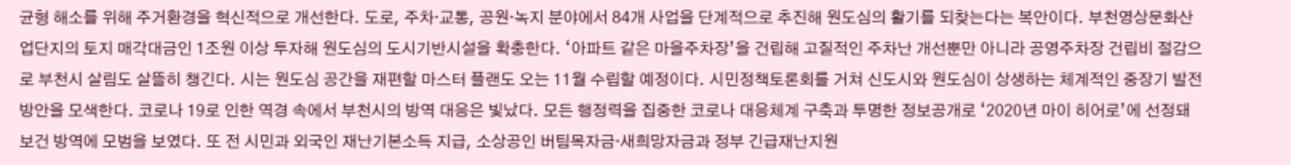균형 해소를 위해 주거환경을 혁신적으로 개선한다. 도로, 주차·교통, 공원·녹지 분야에서 84개 사업을 단계적으로 추진해 원도심의 활기를 되찾는다는 복안이다. 부천영상문화산업단지의 토지 매각대금인 1조원 이상 투자해 원도심의 도시기반시설을 확충한다. ‘아파트 같은 마을주차장’을 건립해 고질적인 주차난 개선뿐만 아니라 공영주차장 건립비 절감으로 부천시 살림도 살뜰히 챙긴다. 시는 원도심 공간을 재편할 마스터 플랜도 오는 11월 수립할 예정이다. 시민정책토론회를 거쳐 신도시와 원도심이 상생하는 체계적인 중장기 발전방안을 모색한다. 코로나 19로 인한 역경 속에서 부천시의 방역 대응은 빛났다. 모든 행정력을 집중한 코로나 대응체계 구축과 투명한 정보공개로 ‘2020년 마이 히어로’에 선정돼 보건 방역에 모범을 보였다. 또 전 시민과 외국인 재난기본소득 지급, 소상공인 버팀목자금·새희망자금과 정부 긴급재난지원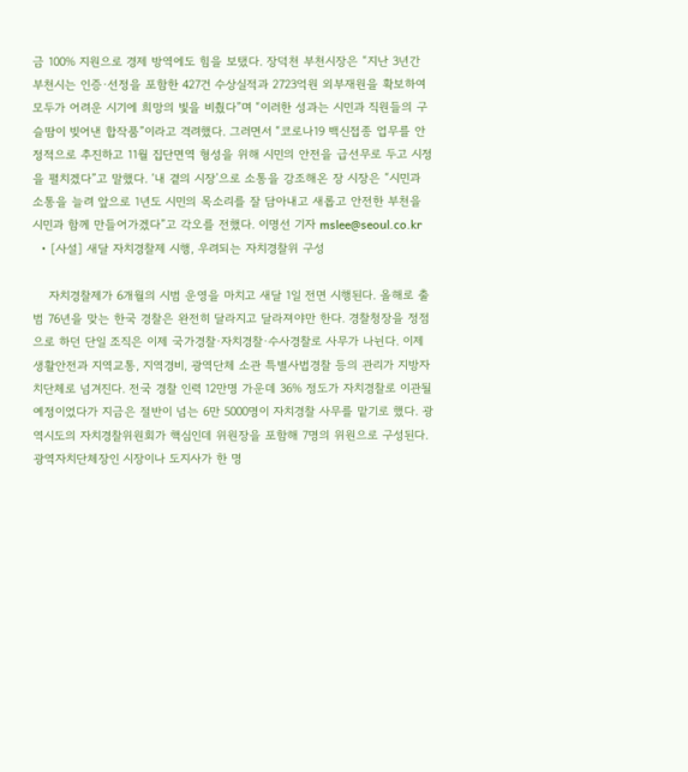금 100% 지원으로 경제 방역에도 힘을 보탰다. 장덕천 부천시장은 “지난 3년간 부천시는 인증·선정을 포함한 427건 수상실적과 2723억원 외부재원을 확보하여 모두가 어려운 시기에 희망의 빛을 비췄다”며 “이러한 성과는 시민과 직원들의 구슬땀이 빚어낸 합작품”이라고 격려했다. 그러면서 “코로나19 백신접종 업무를 안정적으로 추진하고 11월 집단면역 형성을 위해 시민의 안전을 급선무로 두고 시정을 펼치겠다”고 말했다. ‘내 곁의 시장’으로 소통을 강조해온 장 시장은 “시민과 소통을 늘려 앞으로 1년도 시민의 목소리를 잘 담아내고 새롭고 안전한 부천을 시민과 함께 만들어가겠다”고 각오를 전했다. 이명선 기자 mslee@seoul.co.kr
  • [사설] 새달 자치경찰제 시행, 우려되는 자치경찰위 구성

    자치경찰제가 6개월의 시범 운영을 마치고 새달 1일 전면 시행된다. 올해로 출범 76년을 맞는 한국 경찰은 완전히 달라지고 달라져야만 한다. 경찰청장을 정점으로 하던 단일 조직은 이제 국가경찰·자치경찰·수사경찰로 사무가 나뉜다. 이제 생활안전과 지역교통, 지역경비, 광역단체 소관 특별사법경찰 등의 관리가 지방자치단체로 넘겨진다. 전국 경찰 인력 12만명 가운데 36% 정도가 자치경찰로 이관될 예정이었다가 지금은 절반이 넘는 6만 5000명이 자치경찰 사무를 맡기로 했다. 광역시도의 자치경찰위원회가 핵심인데 위원장을 포함해 7명의 위원으로 구성된다. 광역자치단체장인 시장이나 도지사가 한 명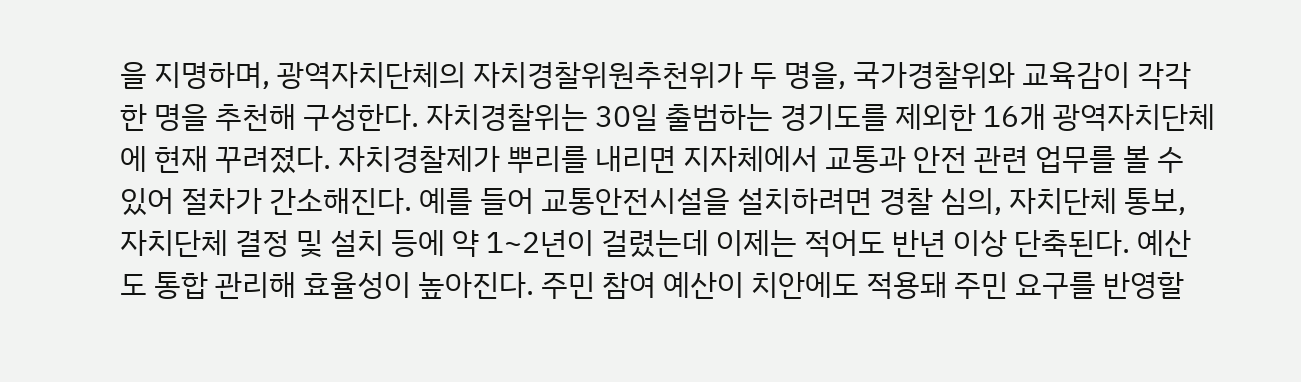을 지명하며, 광역자치단체의 자치경찰위원추천위가 두 명을, 국가경찰위와 교육감이 각각 한 명을 추천해 구성한다. 자치경찰위는 30일 출범하는 경기도를 제외한 16개 광역자치단체에 현재 꾸려졌다. 자치경찰제가 뿌리를 내리면 지자체에서 교통과 안전 관련 업무를 볼 수 있어 절차가 간소해진다. 예를 들어 교통안전시설을 설치하려면 경찰 심의, 자치단체 통보, 자치단체 결정 및 설치 등에 약 1~2년이 걸렸는데 이제는 적어도 반년 이상 단축된다. 예산도 통합 관리해 효율성이 높아진다. 주민 참여 예산이 치안에도 적용돼 주민 요구를 반영할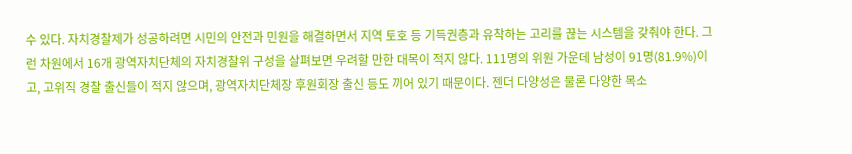수 있다. 자치경찰제가 성공하려면 시민의 안전과 민원을 해결하면서 지역 토호 등 기득권층과 유착하는 고리를 끊는 시스템을 갖춰야 한다. 그런 차원에서 16개 광역자치단체의 자치경찰위 구성을 살펴보면 우려할 만한 대목이 적지 않다. 111명의 위원 가운데 남성이 91명(81.9%)이고, 고위직 경찰 출신들이 적지 않으며, 광역자치단체장 후원회장 출신 등도 끼어 있기 때문이다. 젠더 다양성은 물론 다양한 목소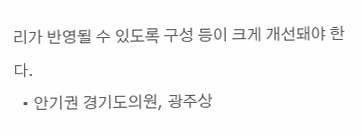리가 반영될 수 있도록 구성 등이 크게 개선돼야 한다.
  • 안기권 경기도의원, 광주상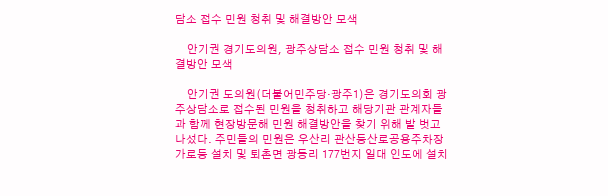담소 접수 민원 청취 및 해결방안 모색

    안기권 경기도의원, 광주상담소 접수 민원 청취 및 해결방안 모색

    안기권 도의원(더불어민주당·광주1)은 경기도의회 광주상담소로 접수된 민원을 청취하고 해당기관 관계자들과 함께 현장방문해 민원 해결방안을 찾기 위해 발 벗고 나섰다. 주민들의 민원은 우산리 관산등산로공용주차장 가로등 설치 및 퇴촌면 광동리 177번지 일대 인도에 설치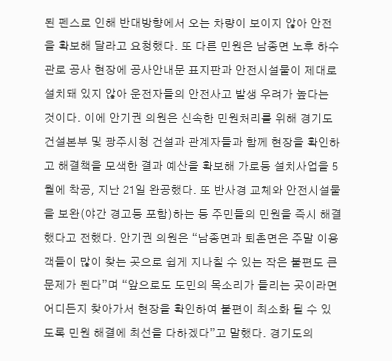된 펜스로 인해 반대방향에서 오는 차량이 보이지 않아 안전을 확보해 달라고 요청했다. 또 다른 민원은 남종면 노후 하수관로 공사 현장에 공사안내문 표지판과 안전시설물이 제대로 설치돼 있지 않아 운전자들의 안전사고 발생 우려가 높다는 것이다. 이에 안기권 의원은 신속한 민원처리를 위해 경기도 건설본부 및 광주시청 건설과 관계자들과 함께 현장을 확인하고 해결책을 모색한 결과 예산을 확보해 가로등 설치사업을 5월에 착공, 지난 21일 완공했다. 또 반사경 교체와 안전시설물을 보완(야간 경고등 포함)하는 등 주민들의 민원을 즉시 해결했다고 전했다. 안기권 의원은 “남종면과 퇴촌면은 주말 이용객들이 많이 찾는 곳으로 쉽게 지나칠 수 있는 작은 불편도 큰 문제가 된다”며 “앞으로도 도민의 목소리가 들리는 곳이라면 어디든지 찾아가서 현장을 확인하여 불편이 최소화 될 수 있도록 민원 해결에 최선을 다하겠다”고 말했다. 경기도의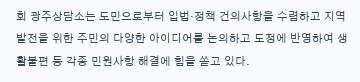회 광주상담소는 도민으로부터 입법·정책 건의사항을 수렴하고 지역발전을 위한 주민의 다양한 아이디어를 논의하고 도정에 반영하여 생활불편 등 각종 민원사항 해결에 힘을 쏟고 있다.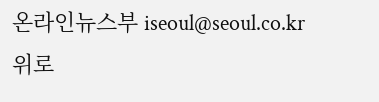온라인뉴스부 iseoul@seoul.co.kr
위로